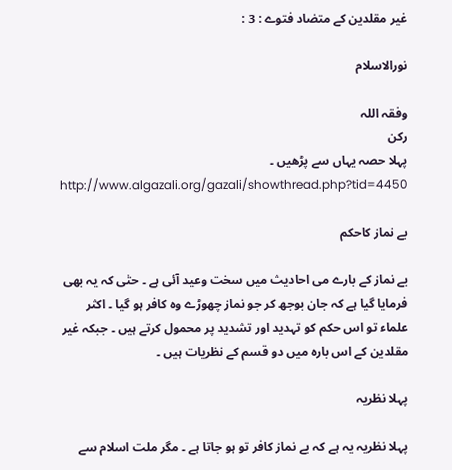غیر مقلدین کے متضاد فتوے : 3 :

نورالاسلام

وفقہ اللہ
رکن
پہلا حصہ یہاں سے پڑھیں ۔ http://www.algazali.org/gazali/showthread.php?tid=4450

بے نماز کاحکم

بے نماز کے بارے می احادیث میں سخت وعید آئی ہے ۔ حتٰی کہ یہ بھی فرمایا گیا ہے کہ جان بوجھ کر جو نماز چھوڑے وہ کافر ہو گیا ۔ اکثر علماء تو اس حکم کو تہدید اور تشدید پر محمول کرتے ہیں ۔ جبکہ غیر مقلدین کے اس بارہ میں دو قسم کے نظریات ہیں ۔

پہلا نظریہ

پہلا نظریہ یہ ہے کہ بے نماز کافر تو ہو جاتا ہے ۔ مگر ملت اسلام سے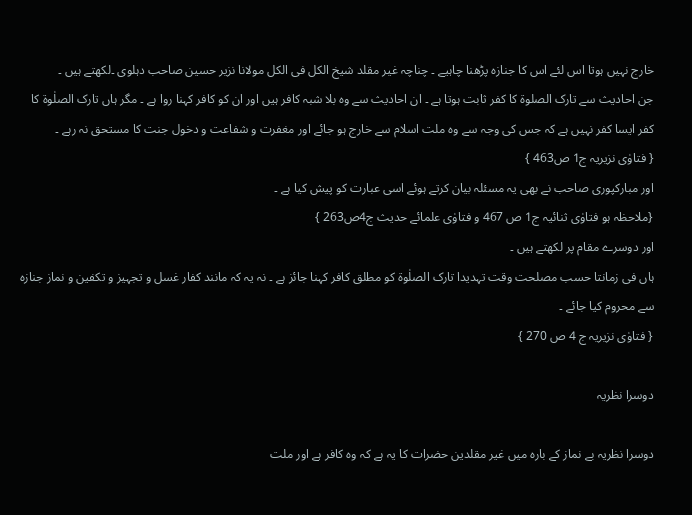خارج نہیں ہوتا اس لئے اس کا جنازہ پڑھنا چاہیے ۔ چناچہ غیر مقلد شیخ الکل فی الکل مولانا نزیر حسین صاحب دہلوی ۔لکھتے ہیں ۔
جن احادیث سے تارک الصلوۃ کا کفر ثابت ہوتا ہے ۔ ان احادیث سے وہ بلا شبہ کافر ہیں اور ان کو کافر کہنا روا ہے ۔ مگر ہاں تارک الصلٰوۃ کا کفر ایسا کفر نہیں ہے کہ جس کی وجہ سے وہ ملت اسلام سے خارج ہو جائے اور مغفرت و شفاعت و دخول جنت کا مستحق نہ رہے ۔
{ فتاوٰی نزیریہ ج1 ص463 }
اور مبارکپوری صاحب نے بھی یہ مسئلہ بیان کرتے ہوئے اسی عبارت کو پیش کیا ہے ۔
{ملاحظہ ہو فتاوٰی ثنائیہ ج1 ص 467 و فتاوٰی علمائے حدیث ج4ص263 }
اور دوسرے مقام پر لکھتے ہیں ۔
ہاں فی زمانتا حسب مصلحت وقت تہدیدا تارک الصلٰوۃ کو مطلق کافر کہنا جائز ہے ۔ نہ یہ کہ مانند کفار غسل و تجہیز و تکفین و نماز جنازہ سے محروم کیا جائے ۔
{ فتاوٰی نزیریہ ج 4 ص 270 }

دوسرا نظریہ

دوسرا نظریہ بے نماز کے بارہ میں غیر مقلدین حضرات کا یہ ہے کہ وہ کافر ہے اور ملت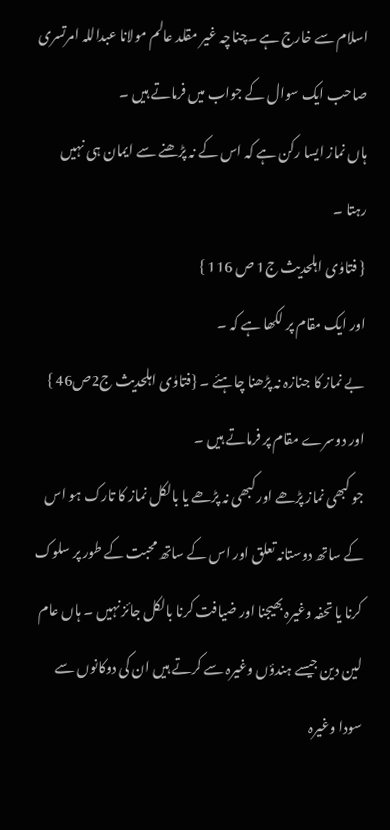اسلام سے خارج ہے ۔چناچہ غیر مقلد عالم مولانا عبداللہ امرتسری صاحب ایک سوال کے جواب میں فرماتے ہیں ۔
ہاں نماز ایسا رکن ہے کہ اس کے نہ پڑھنے سے ایمان ہی نہیں رہتا ۔
{ فتاوٰی اہلحدیث ج1 ص 116 }
اور ایک مقام پر لکھا ہے کہ ۔
بے نماز کا جنازہ نہ پڑھنا چاہئے ۔ {فتاوٰی اہلحدیث ج2ص46 }
اور دوسرے مقام پر فرماتے ہیں ۔
جو کبھی نماز پڑھے اور کبھی نہ پڑھے یا بالکل نماز کا تارک ہو اس کے ساتھ دوستانہ تعلق اور اس کے ساتھ محبت کے طور پر سلوک کرنا یا تحفہ وغیرہ بھیجنا اور ضیافت کرنا بالکل جائز نہیں ۔ ہاں عام لین دین جیسے ہندؤں وغیرہ سے کرتے ہیں ان کی دوکانوں سے سودا وغیرہ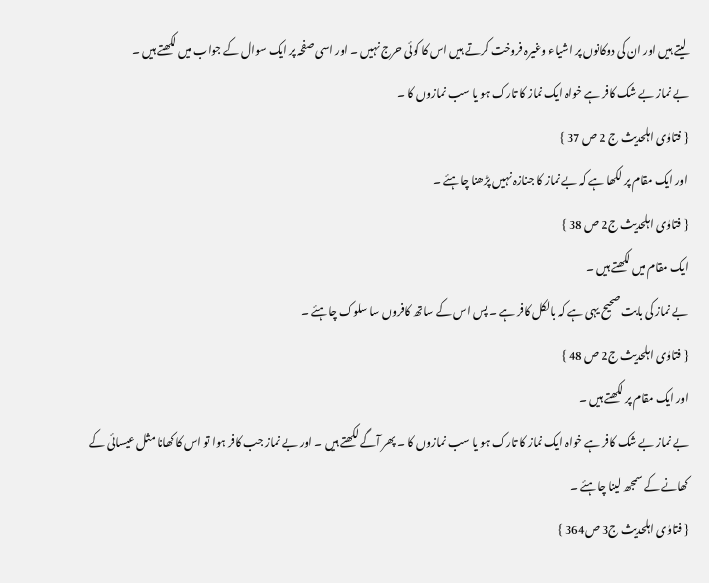لیتے ہیں اور ان کی دوکانوں پر اشیاء وغیرہ فروخت کرتے ہیں اس کا کوئی حرج نہیں ۔ اور اسی صفحہ پر ایک سوال کے جواب میں لکھتے ہیں ۔
بے نماز بے شک کافر ہے خواہ ایک نماز کا تارک ہو یا سب نمازوں کا ۔
{ فتاوٰی اہلحدیث ج 2 ص 37 }
اور ایک مقام پر لکھا ہے کہ بے نماز کا جنازہ نہیں پڑھنا چاہئے ۔
{ فتاوٰی اہلحدیث ج2 ص 38 }
ایک مقام میں لکھتے ہیں ۔
بے نماز کی بابت صحیح یہی ہے کہ بالکل کافر ہے ۔ پس اس کے ساتھ کافروں سا سلوک چاہئے ۔
{ فتاوٰی اہلحدیث ج2 ص 48 }
اور ایک مقام پر لکھتے ہیں ۔
بے نماز بے شک کافر ہے خواہ ایک نماز کا تارک ہو یا سب نمازوں کا ۔ پھر آگے لکھتے ہیں ۔ اور بے نماز جب کافر ہوا تو اس کا کھانا مثل عیسائی کے کھانے کے سمجھ لینا چاہئے ۔
{ فتاوٰی اہلحدیث ج3 ص364 }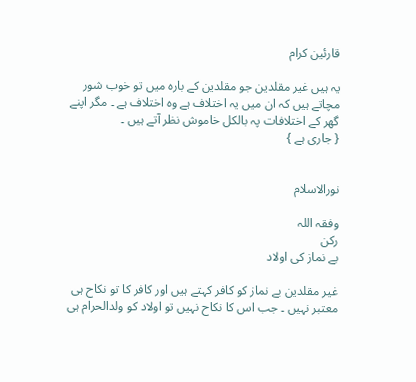قارئین کرام

یہ ہیں غیر مقلدین جو مقلدین کے بارہ میں تو خوب شور مچاتے ہیں کہ ان میں یہ اختلاف ہے وہ اختلاف ہے ۔ مگر اپنے گھر کے اختلافات پہ بالکل خاموش نظر آتے ہیں ۔
{ جاری ہے }


نورالاسلام

وفقہ اللہ
رکن
بے نماز کی اولاد

غیر مقلدین بے نماز کو کافر کہتے ہیں اور کافر کا تو نکاح ہی معتبر نہیں ۔ جب اس کا نکاح نہیں تو اولاد کو ولدالحرام ہی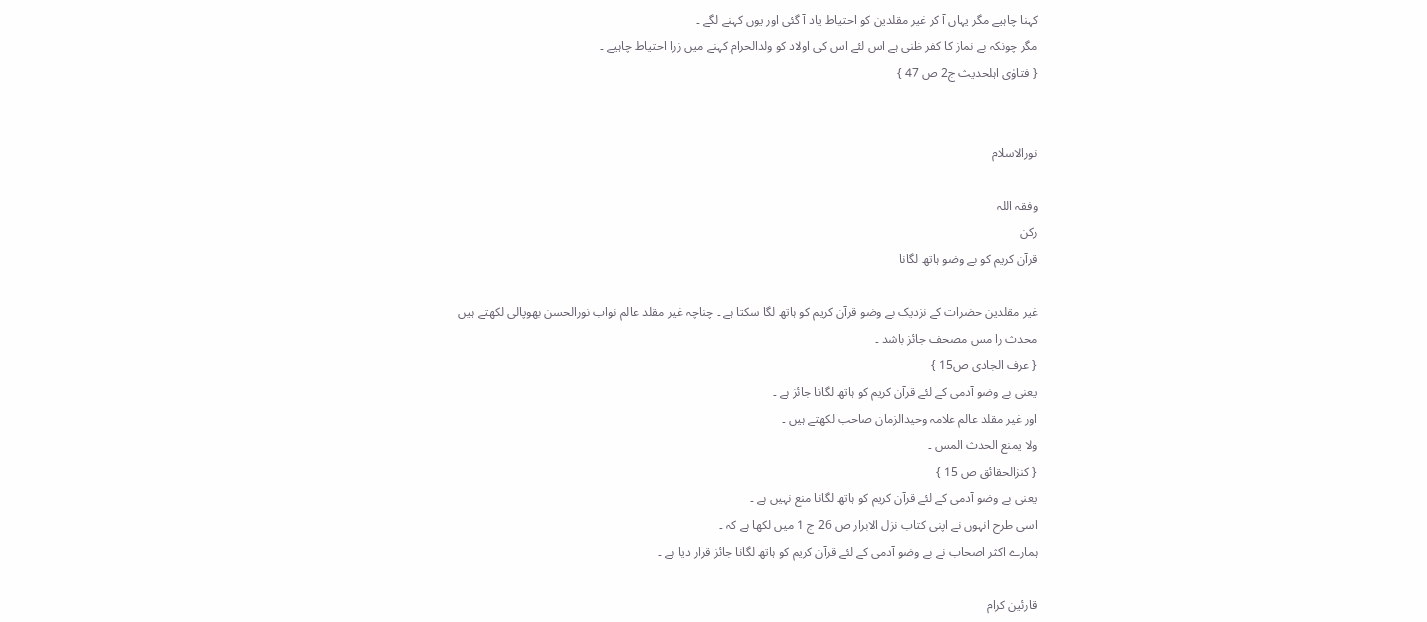کہنا چاہیے مگر یہاں آ کر غیر مقلدین کو احتیاط یاد آ گئی اور یوں کہنے لگے ۔
مگر چونکہ بے نماز کا کفر ظنی ہے اس لئے اس کی اولاد کو ولدالحرام کہنے میں زرا احتیاط چاہیے ۔
{ فتاوٰی اہلحدیث ج2 ص 47 }


نورالاسلام

وفقہ اللہ
رکن
قرآن کریم کو بے وضو ہاتھ لگانا

غیر مقلدین حضرات کے نزدیک بے وضو قرآن کریم کو ہاتھ لگا سکتا ہے ۔ چناچہ غیر مقلد عالم نواب نورالحسن بھوپالی لکھتے ہیں
محدث را مس مصحف جائز باشد ۔
{ عرف الجادی ص15 }
یعنی بے وضو آدمی کے لئے قرآن کریم کو ہاتھ لگانا جائز ہے ۔
اور غیر مقلد عالم علامہ وحیدالزمان صاحب لکھتے ہیں ۔
ولا یمنع الحدث المس ۔
{ کنزالحقائق ص 15 }
یعنی بے وضو آدمی کے لئے قرآن کریم کو ہاتھ لگانا منع نہیں ہے ۔
اسی طرح انہوں نے اپنی کتاب نزل الابرار ص 26 ج 1 میں لکھا ہے کہ ۔
ہمارے اکثر اصحاب نے بے وضو آدمی کے لئے قرآن کریم کو ہاتھ لگانا جائز قرار دیا ہے ۔

قارئین کرام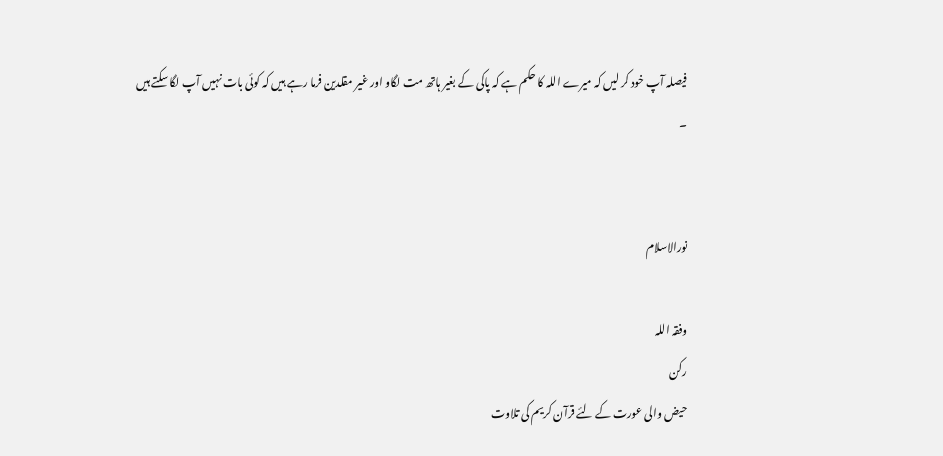فیصلہ آپ خود کر لیں کہ میرے اللہ کا حکم ہے کہ پاکی کے بغیر ہاتھ مت لگاو اور غیر مقلدین فرما رہے ہیں کہ کوئی بات نہیں آپ لگا سکتے ہیں ۔


نورالاسلام

وفقہ اللہ
رکن
حیض والی عورت کے لئے قرآن کریم کی تلاوت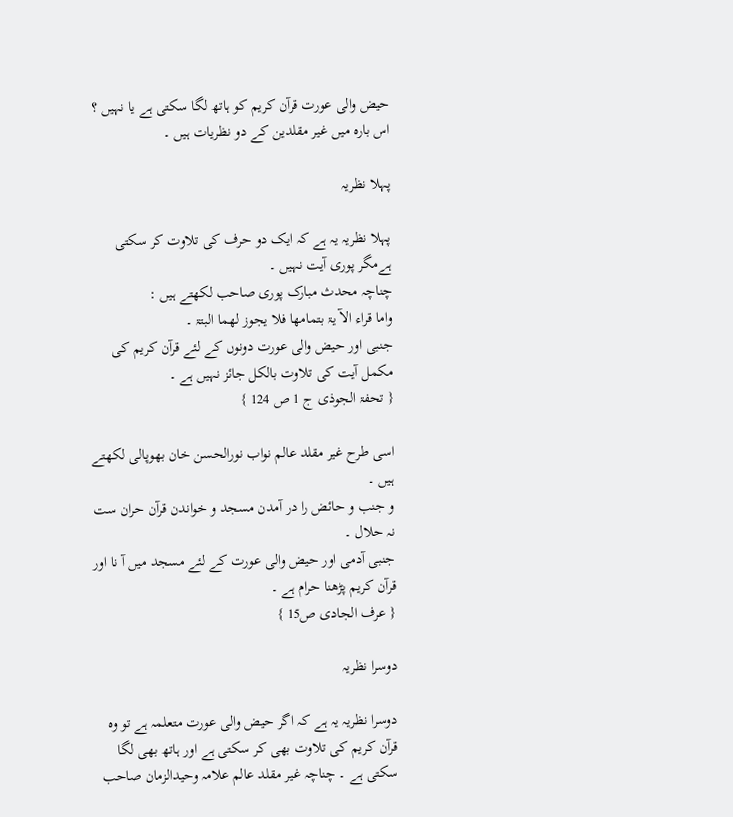حیض والی عورت قرآن کریم کو ہاتھ لگا سکتی ہے یا نہیں ؟ اس بارہ میں غیر مقلدین کے دو نظریات ہیں ۔

پہلا نظریہ

پہلا نظریہ یہ ہے کہ ایک دو حرف کی تلاوت کر سکتی ہےمگر پوری آیت نہیں ۔
چناچہ محدث مبارک پوری صاحب لکھتے ہیں :
واما قراء الآ یۃ بتمامھا فلا یجوز لھما البتۃ ۔
جنبی اور حیض والی عورت دونوں کے لئے قرآن کریم کی مکمل آیت کی تلاوت بالکل جائز نہیں ہے ۔
{ تحفۃ الجوذی ج 1 ص 124 }

اسی طرح غیر مقلد عالم نواب نورالحسن خان بھوپالی لکھتے ہیں ۔
و جنب و حائض را در آمدن مسجد و خواندن قرآن حران ست نہ حلال ۔
جنبی آدمی اور حیض والی عورت کے لئے مسجد میں آ نا اور قرآن کریم پڑھنا حرام ہے ۔
{ عرف الجادی ص15 }

دوسرا نظریہ

دوسرا نظریہ یہ ہے کہ اگر حیض والی عورت متعلمہ ہے تو وہ قرآن کریم کی تلاوت بھی کر سکتی ہے اور ہاتھ بھی لگا سکتی ہے ۔ چناچہ غیر مقلد عالم علامہ وحیدالزمان صاحب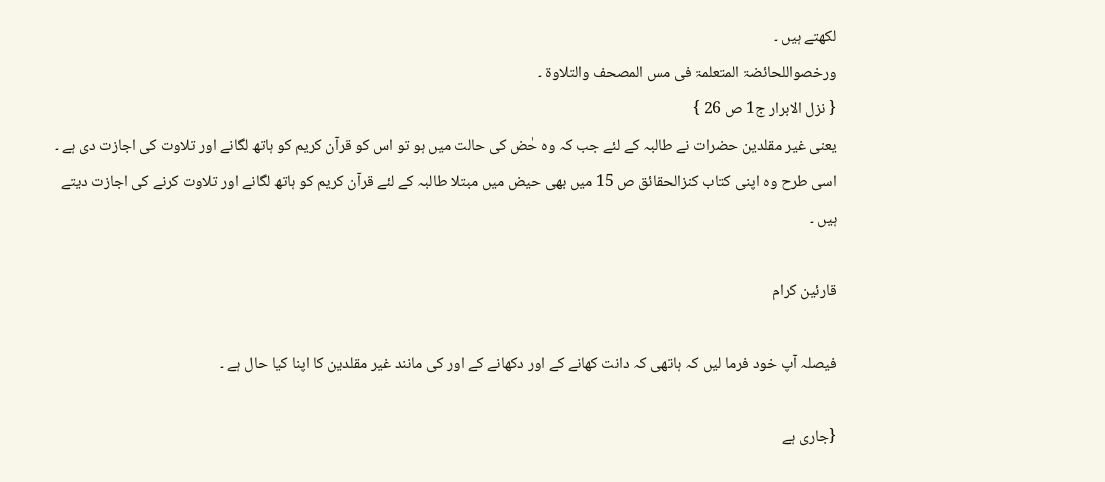لکھتے ہیں ۔
ورخصواللحائضۃ المتعلمۃ فی مس المصحف والتلاوۃ ۔
{ نزل الابرار ج1 ص 26 }
یعنی غیر مقلدین حضرات نے طالبہ کے لئے جب کہ وہ حٰض کی حالت میں ہو تو اس کو قرآن کریم کو ہاتھ لگانے اور تلاوت کی اجازت دی ہے ۔
اسی طرح وہ اپنی کتاب کنزالحقائق ص 15 میں بھی حیض میں مبتلا طالبہ کے لئے قرآن کریم کو ہاتھ لگانے اور تلاوت کرنے کی اجازت دیتے ہیں ۔

قارئین کرام

فیصلہ آپ خود فرما لیں کہ ہاتھی کہ دانت کھانے کے اور دکھانے کے اور کی مانند غیر مقلدین کا اپنا کیا حال ہے ۔

{جاری ہے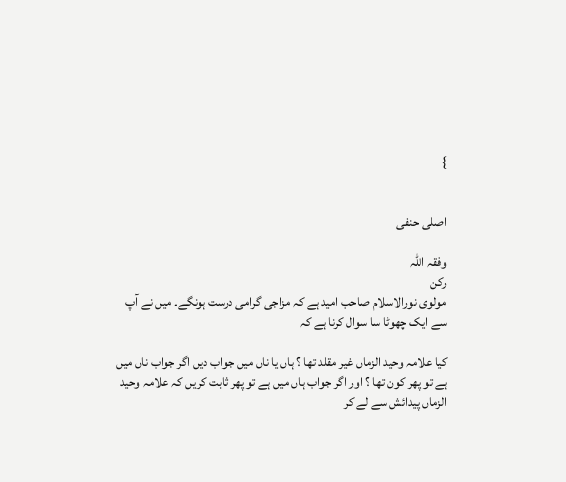}


اصلی حنفی

وفقہ اللہ
رکن
مولوی نورالاسلام صاحب امید ہے کہ مزاجی گرامی درست ہونگے۔ میں نے آپ سے ایک چھوٹا سا سوال کرنا ہے کہ

کیا علامہ وحید الزماں غیر مقلد تھا ؟ ہاں یا ناں میں جواب دیں اگر جواب ناں میں ہے تو پھر کون تھا ؟ اور اگر جواب ہاں میں ہے تو پھر ثابت کریں کہ علامہ وحید الزماں پیدائش سے لے کر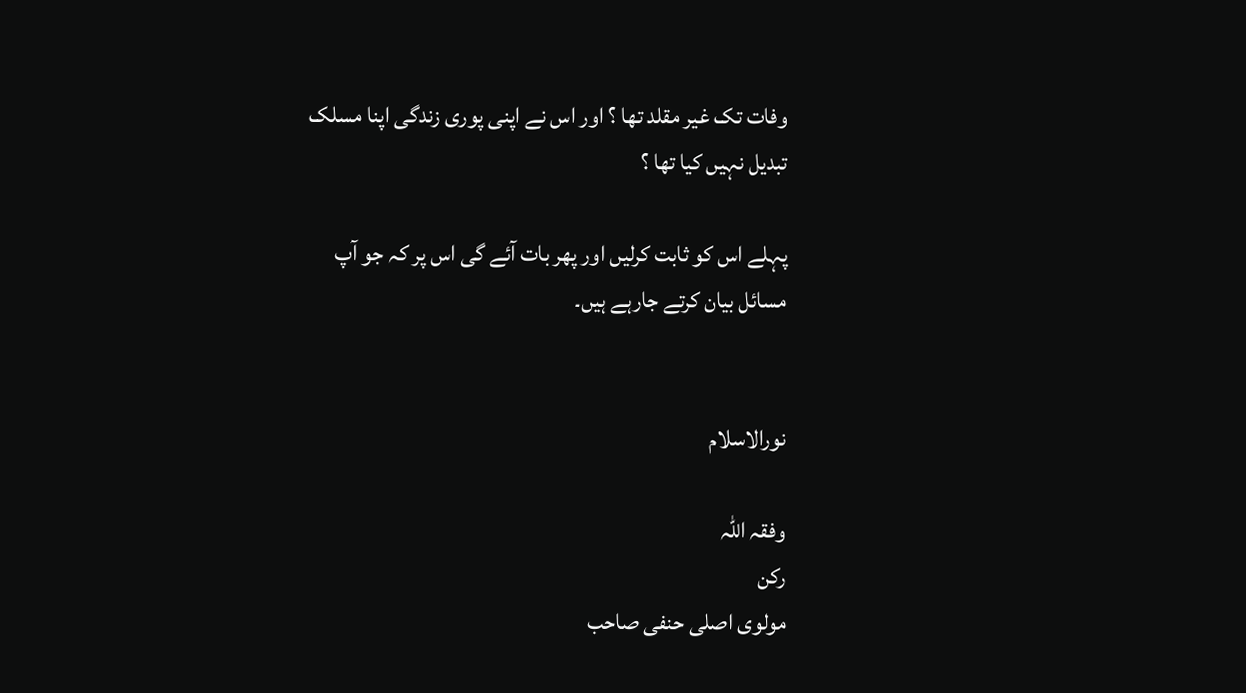وفات تک غیر مقلد تھا ؟ اور اس نے اپنی پوری زندگی اپنا مسلک تبدیل نہیں کیا تھا ؟

پہلے اس کو ثابت کرلیں اور پھر بات آئے گی اس پر کہ جو آپ مسائل بیان کرتے جارہے ہیں۔


نورالاسلام

وفقہ اللہ
رکن
مولوی اصلی حنفی صاحب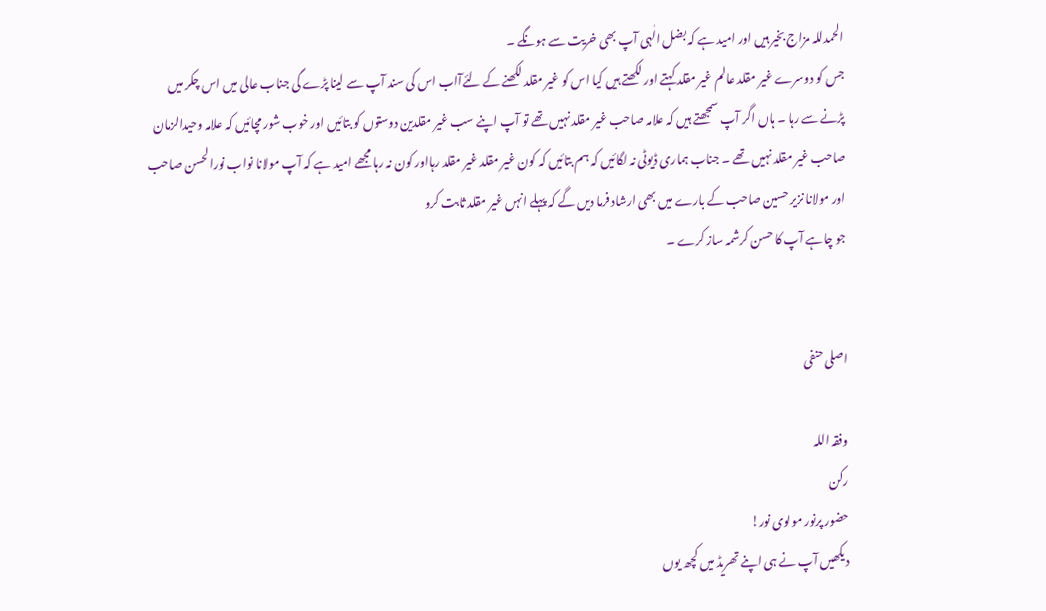الحمدللہ مزاج بخیر ہیں اور امید ہے کہ بضل الٰہی آپ بھی خریت سے ہونگے ۔
جس کو دوسرے غیر مقلد عالم غیر مقلد کہتے اور لکھتے ہیں کیا اس کو غیر مقلد لکھنے کے لئےآاب اس کی سند آپ سے لینا پڑے گی جناب عالی میں اس چکر میں پڑنے سے رہا ۔ ہاں اگر آپ سمجھتے ہیں کہ علامہ صاحب غیر مقلد نہیں تھے تو آپ اپنے سب غیر مقلدین دوستوں کو بتائیں اور خوب شور مچائیں کہ علامہ وحیدالزمان صاحب غیر مقلد نہیں تھے ۔ جناب ہماری ڈیوٹی نہ لگائیں کہ ہم بتائیں کہ کون غیر مقلد غیر مقلد رہااور کون نہ رہا مجھے امید ہے کہ آپ مولانا نواب نورالحسن صاحب اور مولانا نزیر حسین صاحب کے بارے میں بھی ارشاد فرما دیں گے کہ پہلے انہں غیر مقلد ثابت کرو
جو چاہے آپ کا حسن کرشمہ ساز کرے ۔


اصلی حنفی

وفقہ اللہ
رکن
حضور پرنور مولوی نور!
دیکھیں آپ نے ہی اپنے تھریڈ میں کچھ یوں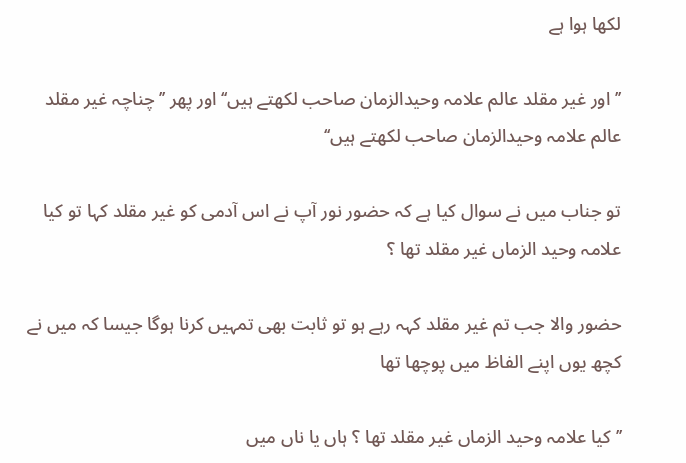لکھا ہوا ہے

’’ اور غیر مقلد عالم علامہ وحیدالزمان صاحب لکھتے ہیں‘‘ اور پھر ’’چناچہ غیر مقلد عالم علامہ وحیدالزمان صاحب لکھتے ہیں‘‘

تو جناب میں نے سوال کیا ہے کہ حضور نور آپ نے اس آدمی کو غیر مقلد کہا تو کیا علامہ وحید الزماں غیر مقلد تھا ؟

حضور والا جب تم غیر مقلد کہہ رہے ہو تو ثابت بھی تمہیں کرنا ہوگا جیسا کہ میں نے کچھ یوں اپنے الفاظ میں پوچھا تھا

’’ کیا علامہ وحید الزماں غیر مقلد تھا ؟ ہاں یا ناں میں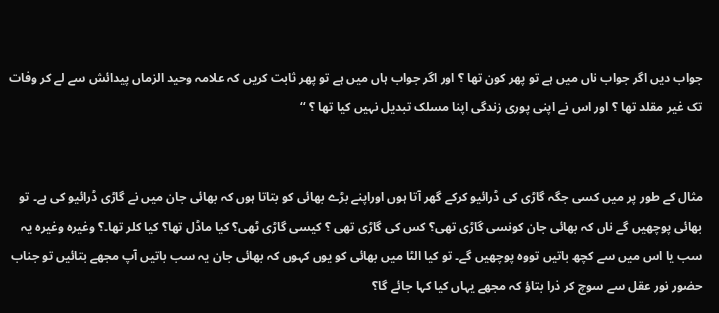جواب دیں اگر جواب ناں میں ہے تو پھر کون تھا ؟ اور اگر جواب ہاں میں ہے تو پھر ثابت کریں کہ علامہ وحید الزماں پیدائش سے لے کر وفات تک غیر مقلد تھا ؟ اور اس نے اپنی پوری زندگی اپنا مسلک تبدیل نہیں کیا تھا ؟ ‘‘


مثال کے طور پر میں کسی جگہ گاڑی کی ڈرائیو کرکے گھر آتا ہوں اوراپنے بڑے بھائی کو بتاتا ہوں کہ بھائی جان میں نے گاڑی ڈرائیو کی ہے۔ تو بھائی پوچھیں گے ناں کہ بھائی جان کونسی گاڑی تھی؟ کس کی گاڑی تھی ؟ کیسی گاڑی ٹھی؟ کیا ماڈل تھا؟ کیا کلر تھا۔؟ وغیرہ وغیرہ یہ سب یا اس میں سے کچھ باتیں تووہ پوچھیں گے۔ تو کیا الٹا میں بھائی کو یوں کہوں کہ بھائی جان یہ سب باتیں آپ مجھے بتائیں تو جناب حضور نور عقل سے سوچ کر ذرا بتاؤ کہ مجھے یہاں کیا کہا جائے گا؟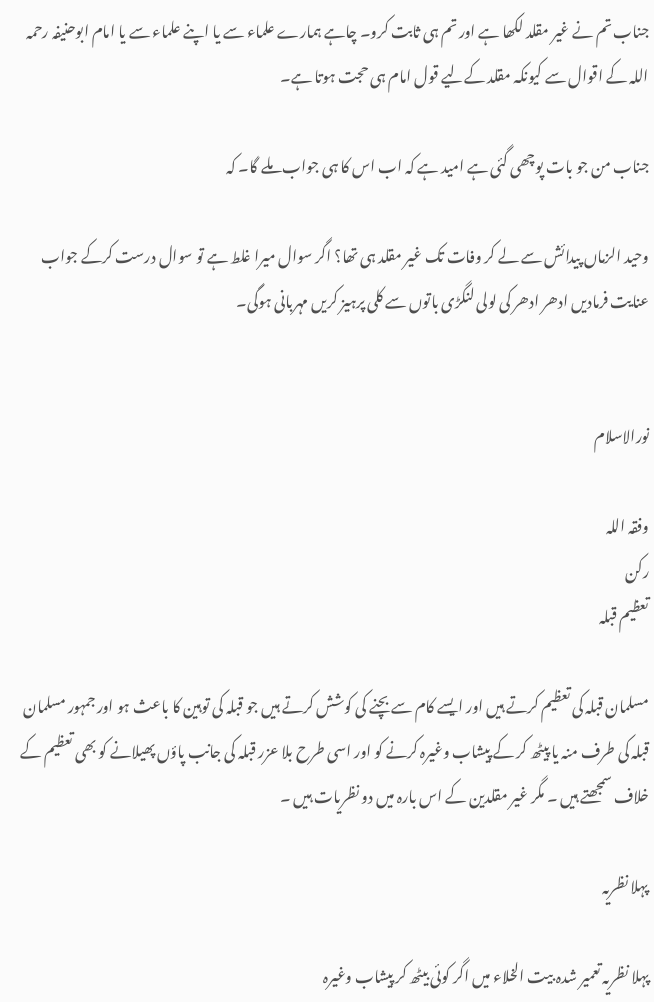جناب تم نے غیر مقلد لکھا ہے اور تم ہی ثابت کرو۔ چاہے ہمارے علماء سے یا اپنے علماء سے یا امام ابوحنیفہ رحمہ اللہ کے اقوال سے کیونکہ مقلد کےلیے قول امام ہی حجت ہوتا ہے۔

جناب من جو بات پوچھی گئی ہے امید ہے کہ اب اس کا ہی جواب ملے گا۔ کہ

وحید الزماں پیدائش سے لے کر وفات تک غیر مقلد ہی تھا؟ اگر سوال میرا غلط ہے تو سوال درست کرکے جواب عنایت فرمادیں ادھر ادھر کی لولی لنگڑی باتوں سے کلی پرہیز کریں مہربانی ہوگی۔


نورالاسلام

وفقہ اللہ
رکن
تعظیم قبلہ

مسلمان قبلہ کی تعظیم کرتے ہیں اور ایسے کام سے بچنے کی کوشش کرتے ہیں جو قبلہ کی توہین کا باعث ہو اور جمہور مسلمان قبلہ کی طرف منہ یا پیٹھ کر کے پیشاب وغیرہ کرنے کو اور اسی طرح بلا عزر قبلہ کی جانب پاؤں پھیلانے کو بھی تعظیم کے خلاف سمجھتے ہیں ۔ مگر غیر مقلدین کے اس بارہ میں دو نظریات ہیں ۔

پہلا نظریہ

پہلا نظریہ تعمیر شدہ بیت الخلاء میں اگر کوئی بیٹھ کر پیشاب وغیرہ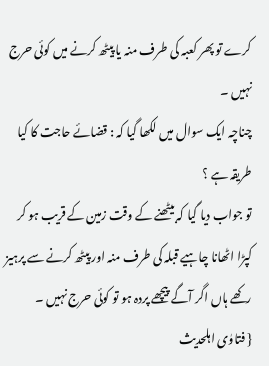کرے تو پھر کعبہ کی طرف منہ یا پیٹھ کرنے میں کوئی حرج نہیں ۔
چناچہ ایک سوال میں لکھا گیا کہ : قضائے حاجت کا کیا طریقہ ہے ؟
تو جواب دیا گیا کہ بیٹھنے کے وقت زمین کے قریب ہو کر کپڑا اٹھانا چاہیے قبلہ کی طرف منہ اور پیٹھ کرنے سے پرہیز رکھے ہاں اگر آگے پیچھے پردہ ہو تو کوئی حرج نہیں ۔
{ فتاوٰی اہلحدیث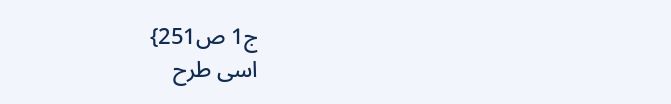ج1 ص251}
اسی طرح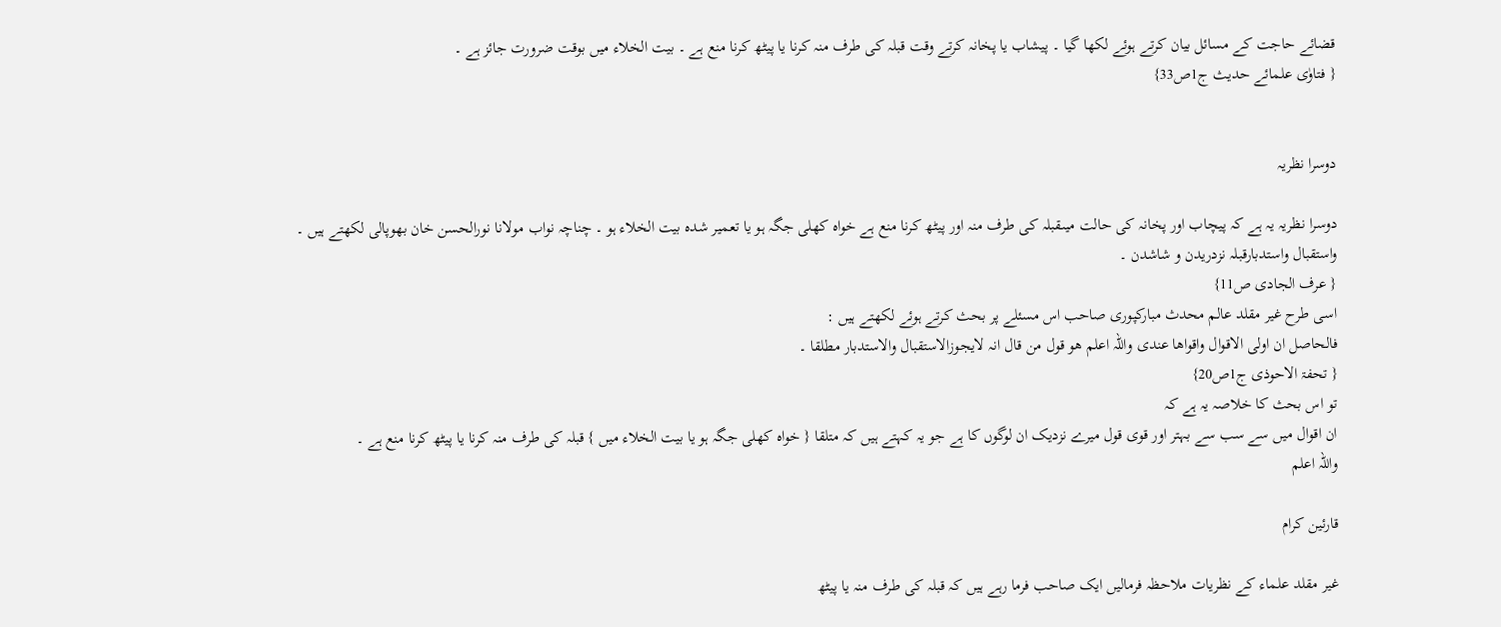قضائے حاجت کے مسائل بیان کرتے ہوئے لکھا گیا ۔ پیشاب یا پخانہ کرتے وقت قبلہ کی طرف منہ کرنا یا پیٹھ کرنا منع ہے ۔ بیت الخلاء میں بوقت ضرورت جائز ہے ۔
{ فتاوٰی علمائے حدیث ج1ص33}


دوسرا نظریہ

دوسرا نظریہ یہ ہے کہ پیچاب اور پخانہ کی حالت میںقبلہ کی طرف منہ اور پیٹھ کرنا منع ہے خواہ کھلی جگہ ہو یا تعمیر شدہ بیت الخلاء ہو ۔ چناچہ نواب مولانا نورالحسن خان بھوپالی لکھتے ہیں ۔
واستقبال واستدبارقبلہ نزدریدن و شاشدن ۔
{ عرف الجادی ص11}
اسی طرح غیر مقلد عالم محدث مبارکپوری صاحب اس مسئلے پر بحث کرتے ہوئے لکھتے ہیں :
فالحاصل ان اولی الاقوال واقواھا عندی واللہ اعلم ھو قول من قال انہ لایجوزالاستقبال والاستدبار مطلقا ۔
{ تحفۃ الاحوذی ج1ص20}
تو اس بحث کا خلاصہ یہ ہے کہ
ان اقوال میں سے سب سے بہتر اور قوی قول میرے نزدیک ان لوگوں کا ہے جو یہ کہتے ہیں کہ متلقا { خواہ کھلی جگہ ہو یا بیت الخلاء میں } قبلہ کی طرف منہ کرنا یا پیٹھ کرنا منع ہے ۔
واللہ اعلم

قارئین کرام

غیر مقلد علماء کے نظریات ملاحظہ فرمالیں ایک صاحب فرما رہے ہیں کہ قبلہ کی طرف منہ یا پیٹھ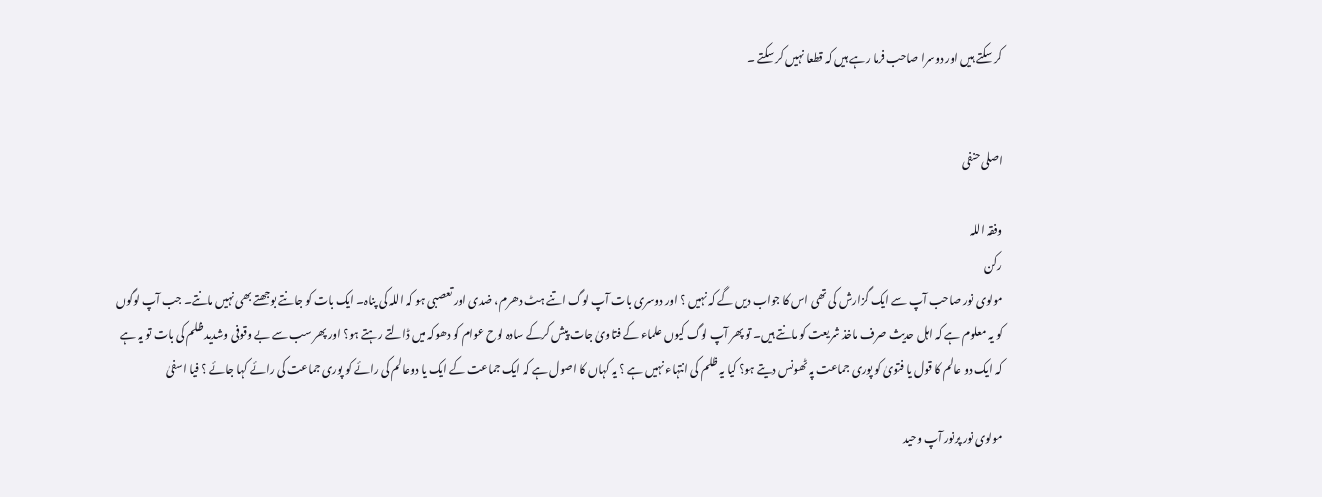کر سکتے ہیں اور دوسرا صاحب فرما رہے ہیں کہ قطعا نہیں کر سکتے ۔


اصلی حنفی

وفقہ اللہ
رکن
مولوی نور صاحب آپ سے ایک گزارش کی تھی اس کا جواب دیں گے کہ نہیں ؟ اور دوسری بات آپ لوگ اتنے ہٹ دھرم، ضدی اور تعصبی ہو کہ اللہ کی پناہ۔ ایک بات کو جانتے بوجھتے بھی نہیں مانتے۔ جب آپ لوگوں کو یہ معلوم ہے کہ اہل حدیث صرف ماخذ شریعت کو مانتے ہیں۔ تو پھر آپ لوگ کیوں علماء کے فتاویٰ جات پیش کرکے سادہ لوح عوام کو دھوکہ میں ڈالتے رہتے ہو؟ اور پھر سب سے بے وقوفی وشدید ظلم کی بات تو یہ ہے کہ ایک دو عالم کا قول یا فتویٰ کو پوری جماعت پہ ٹھونس دیتے ہو؟ کیا یہ ظلم کی انتہاء نہیں ہے ؟ یہ کہاں کا اصول ہے کہ ایک جماعت کے ایک یا دوعالم کی رائے کو پوری جماعت کی رائے کہا جائے ؟ فیا اسفیٰ

مولوی نور پرنور آپ وحید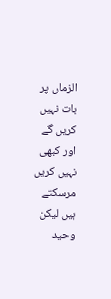الزماں پر بات نہیں کریں گے اور کبھی نہیں کریں مرسکتے ہیں لیکن وحید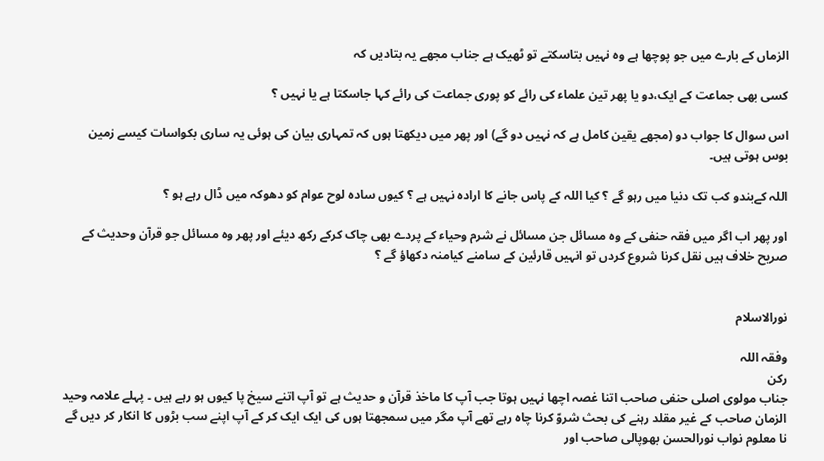الزماں کے بارے میں جو پوچھا ہے وہ نہیں بتاسکتے تو ٹھیک ہے جناب مجھے یہ بتادیں کہ

کسی بھی جماعت کے ایک،دو یا پھر تین علماء کی رائے کو پوری جماعت کی رائے کہا جاسکتا ہے یا نہیں ؟

اس سوال کا جواب دو (مجھے یقین کامل ہے کہ نہیں دو گے) اور پھر میں دیکھتا ہوں کہ تمہاری بیان کی ہوئی یہ ساری بکواسات کیسے زمین بوس ہوتی ہیں۔

اللہ کےبندو کب تک دنیا میں رہو گے ؟ کیا اللہ کے پاس جانے کا ارادہ نہیں ہے ؟ کیوں سادہ لوح عوام کو دھوکہ میں ڈال رہے ہو ؟

اور پھر اب اگر میں فقہ حنفی کے وہ مسائل جن مسائل نے شرم وحیاء کے پردے بھی چاک کرکے رکھ دیئے اور پھر وہ مسائل جو قرآن وحدیث کے صریح خلاف ہیں نقل کرنا شروع کردں تو انہیں قارئین کے سامنے کیامنہ دکھاؤ گے ؟


نورالاسلام

وفقہ اللہ
رکن
جناب مولوی اصلی حنفی صاحب اتنا غصہ اچھا نہیں ہوتا جب آپ کا ماخذ قرآن و حدیث ہے تو آپ اتنے سیخ پا کیوں ہو رہے ہیں ۔ پہلے علامہ وحید الزمان صاحب کے غیر مقلد رہنے کی بحث شروّ کرنا چاہ رہے تھے آپ مگر میں سمجھتا ہوں کی ایک ایک کر کے آپ اپنے سب بڑوں کا انکار کر دیں گے نا معلوم نواب نورالحسن بھوپالی صاحب اور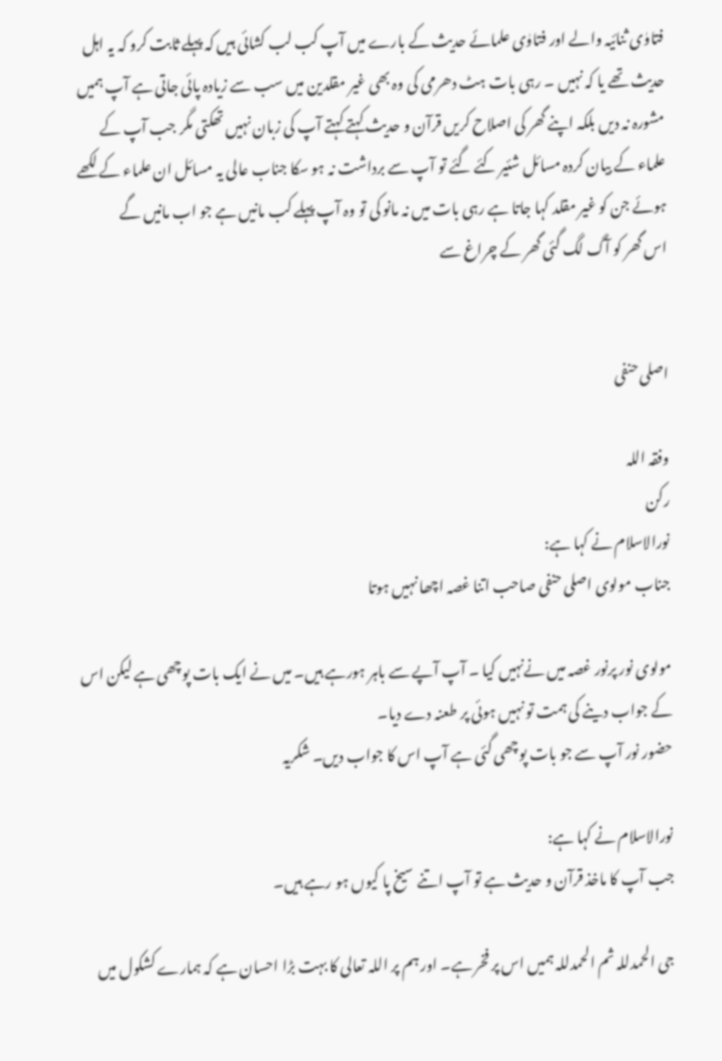فتاوٰی ثنائیہ والے اور فتاوٰی علمائے حدیث کے بارے میں آپ کب لب کشائی ہیں کہ پہلے ثابت کرو کہ یہ اہل حدیث تھے یا کہ نہیں ۔ رہی بات ہٹ دھرمی کی وہ بھی غیر مقلدین میں سب سے زیادہ پائی جاتی ہے آپ ہمیں مشورہ نہ دیں بلکہ اپنے گھر کی اصلاح کریں قرآن و حدیث کہتے کہتے آپ کی زبان نہیں تھکتی مگر جب آپ کے علماء کے بیان کردہ مسائل شئیر کئے گئے تو آپ سے برداشت نہ ہو سکا جناب عالی یہ مسائل ان علماء کے لکھے ہوئے جن کو غیر مقلد کہا جاتا ہے رہی بات میں نہ مانو کی تو وہ آپ پہلے کب مانیں ہے جو اب مانیں گے
اس گھر کو آگ لگ گئی گھر کے چراغ سے


اصلی حنفی

وفقہ اللہ
رکن
نورالاسلام نے کہا ہے:
جناب مولوی اصلی حنفی صاحب اتنا غصہ اچھا نہیں ہوتا

مولوی نور پرنور غصہ میں نےنہیں کیا ۔ آپ آپے سے باہر ہورہے ہیں۔ میں نے ایک بات پوچھی ہے لیکن اس کے جواب دینے کی ہمت تو نہیں ہوئی پر طعنہ دے دیا۔
حضور نور آپ سے جو بات پوچھی گئی ہے آپ اس کا جواب دیں۔ شکریہ

نورالاسلام نے کہا ہے:
جب آپ کا ماخذ قرآن و حدیث ہے تو آپ اتنے سیخ پا کیوں ہو رہے ہیں۔

جی الحمدللہ ثم الحمدللہ ہمیں اس پر فخر ہے۔ اور ہم پر اللہ تعالی کا بہت بڑا احسان ہے کہ ہمارے کشکول میں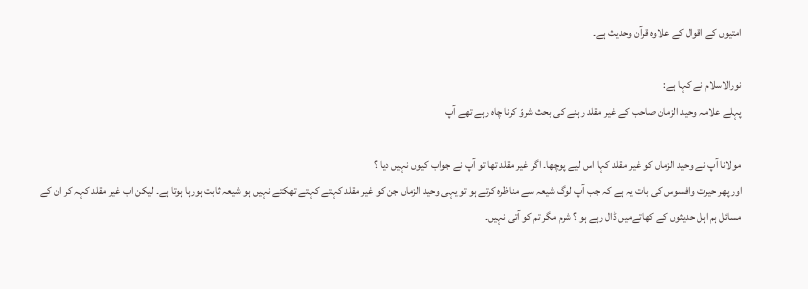امتیوں کے اقوال کے علاوہ قرآن وحدیث ہے۔

نورالاسلام نے کہا ہے:
پہلے علامہ وحید الزمان صاحب کے غیر مقلد رہنے کی بحث شروّ کرنا چاہ رہے تھے آپ

مولانا آپ نے وحید الزماں کو غیر مقلد کہا اس لیے پوچھا۔ اگر غیر مقلد تھا تو آپ نے جواب کیوں نہیں دیا ؟
اور پھر حیرت وافسوس کی بات یہ ہے کہ جب آپ لوگ شیعہ سے مناظرہ کرتے ہو تو یہی وحید الزماں جن کو غیر مقلد کہتے کہتے تھکتے نہیں ہو شیعہ ثابت ہورہا ہوتا ہے۔ لیکن اب غیر مقلد کہہ کر ان کے مسائل ہم اہل حدیثوں کے کھاتےمیں ڈال رہے ہو ؟ شرم مگر تم کو آتی نہیں۔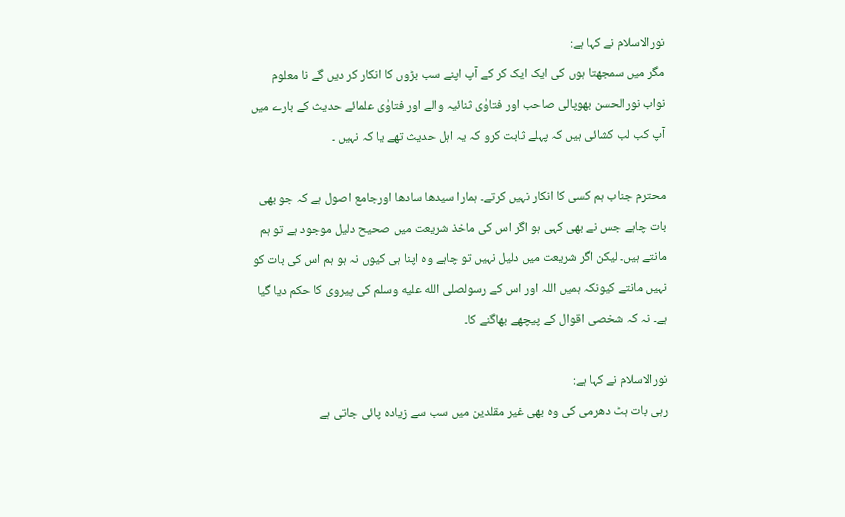نورالاسلام نے کہا ہے:
مگر میں سمجھتا ہوں کی ایک ایک کر کے آپ اپنے سب بڑوں کا انکار کر دیں گے نا معلوم نواب نورالحسن بھوپالی صاحب اور فتاوٰی ثنائیہ والے اور فتاوٰی علمائے حدیث کے بارے میں آپ کب لب کشائی ہیں کہ پہلے ثابت کرو کہ یہ اہل حدیث تھے یا کہ نہیں ۔

محترم جناب ہم کسی کا انکار نہیں کرتے۔ ہمارا سیدھا سادھا اورجامع اصول ہے کہ جو بھی بات چاہے جس نے بھی کہی ہو اگر اس کی ماخذ شریعت میں صحیح دلیل موجود ہے تو ہم مانتے ہیں۔ لیکن اگر شریعت میں دلیل نہیں تو چاہے وہ اپنا ہی کیوں نہ ہو ہم اس کی بات کو نہیں مانتے کیونکہ ہمیں اللہ اور اس کے رسولصلى الله عليه وسلم کی پیروی کا حکم دیا گیا ہے۔ نہ کہ شخصی اقوال کے پیچھے بھاگنے کا۔

نورالاسلام نے کہا ہے:
رہی بات ہٹ دھرمی کی وہ بھی غیر مقلدین میں سب سے زیادہ پائی جاتی ہے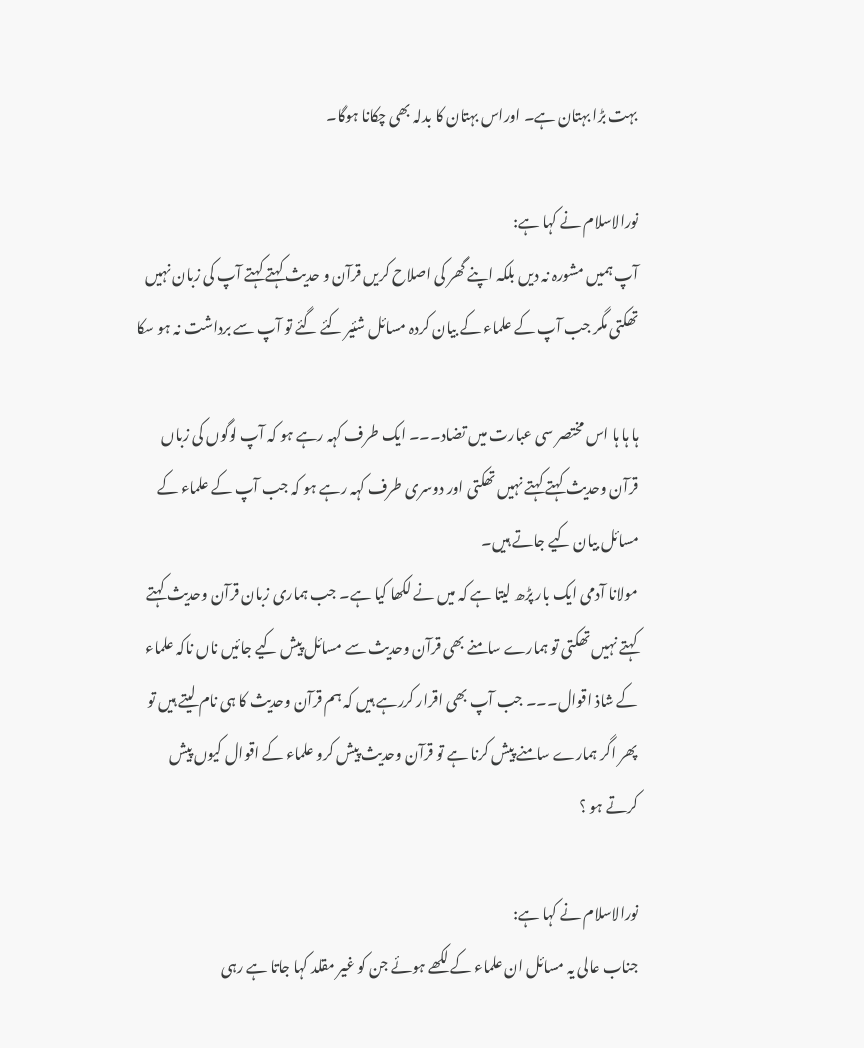بہت بڑا بہتان ہے۔ اوراس بہتان کا بدلہ بھی چکانا ہوگا۔

نورالاسلام نے کہا ہے:
آپ ہمیں مشورہ نہ دیں بلکہ اپنے گھر کی اصلاح کریں قرآن و حدیث کہتے کہتے آپ کی زبان نہیں تھکتی مگر جب آپ کے علماء کے بیان کردہ مسائل شئیر کئے گئے تو آپ سے برداشت نہ ہو سکا

ہا ہا ہا اس مختصر سی عبارت میں تضاد۔۔۔ ایک طرف کہہ رہے ہو کہ آپ لوگوں کی زباں قرآن وحدیث کہتے کہتے نہیں تھکتی اور دوسری طرف کہہ رہے ہو کہ جب آپ کے علماء کے مسائل بیان کیے جاتے ہیں۔
مولانا آدمی ایک بار پڑھ لیتا ہے کہ میں نے لکھا کیا ہے۔ جب ہماری زبان قرآن وحدیث کہتے کہتے نہیں تھکتی تو ہمارے سامنے بھی قرآن وحدیث سے مسائل پیش کیے جائیں ناں ناکہ علماء کے شاذ اقوال۔۔۔ جب آپ بھی اقرار کررہے ہیں کہ ہم قرآن وحدیث کا ہی نام لیتے ہیں تو پھر اگر ہمارے سامنے پیش کرنا ہے تو قرآن وحدیث پیش کرو علماء کے اقوال کیوں پیش کرتے ہو ؟

نورالاسلام نے کہا ہے:
جناب عالی یہ مسائل ان علماء کے لکھے ہوئے جن کو غیر مقلد کہا جاتا ہے رہی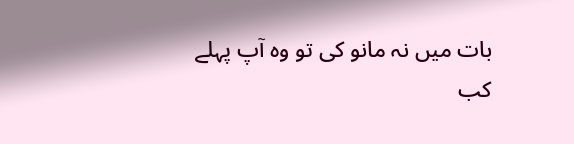بات میں نہ مانو کی تو وہ آپ پہلے کب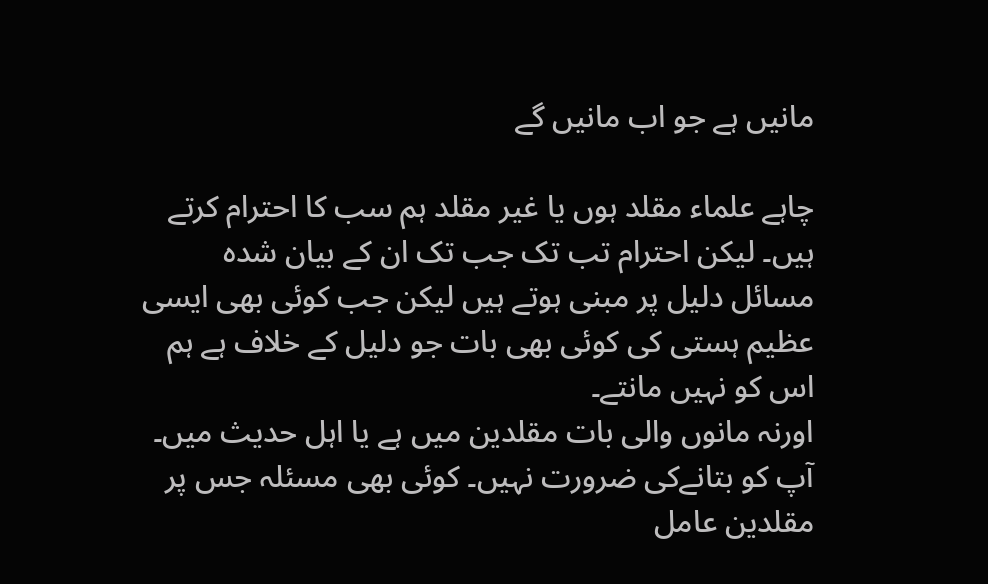مانیں ہے جو اب مانیں گے

چاہے علماء مقلد ہوں یا غیر مقلد ہم سب کا احترام کرتے ہیں۔ لیکن احترام تب تک جب تک ان کے بیان شدہ مسائل دلیل پر مبنی ہوتے ہیں لیکن جب کوئی بھی ایسی عظیم ہستی کی کوئی بھی بات جو دلیل کے خلاف ہے ہم اس کو نہیں مانتے۔
اورنہ مانوں والی بات مقلدین میں ہے یا اہل حدیث میں۔ آپ کو بتانےکی ضرورت نہیں۔ کوئی بھی مسئلہ جس پر مقلدین عامل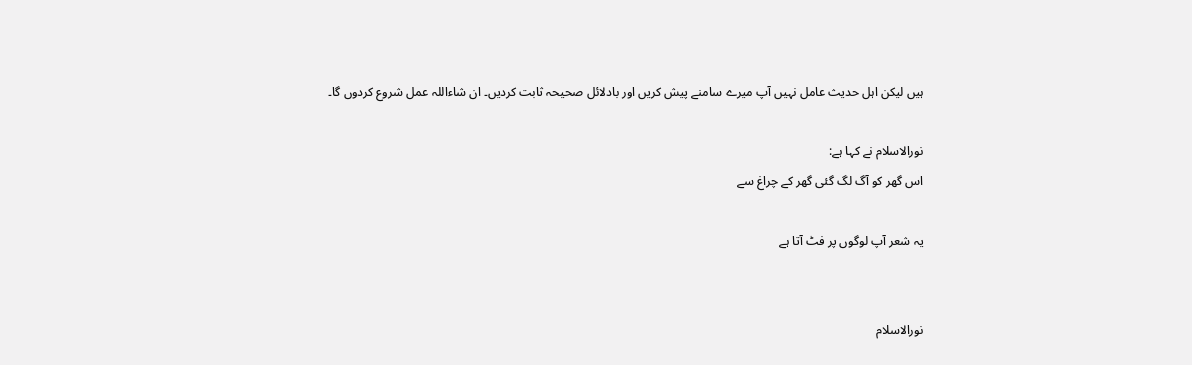ہیں لیکن اہل حدیث عامل نہیں آپ میرے سامنے پیش کریں اور بادلائل صحیحہ ثابت کردیں۔ ان شاءاللہ عمل شروع کردوں گا۔

نورالاسلام نے کہا ہے:
اس گھر کو آگ لگ گئی گھر کے چراغ سے

یہ شعر آپ لوگوں پر فٹ آتا ہے


نورالاسلام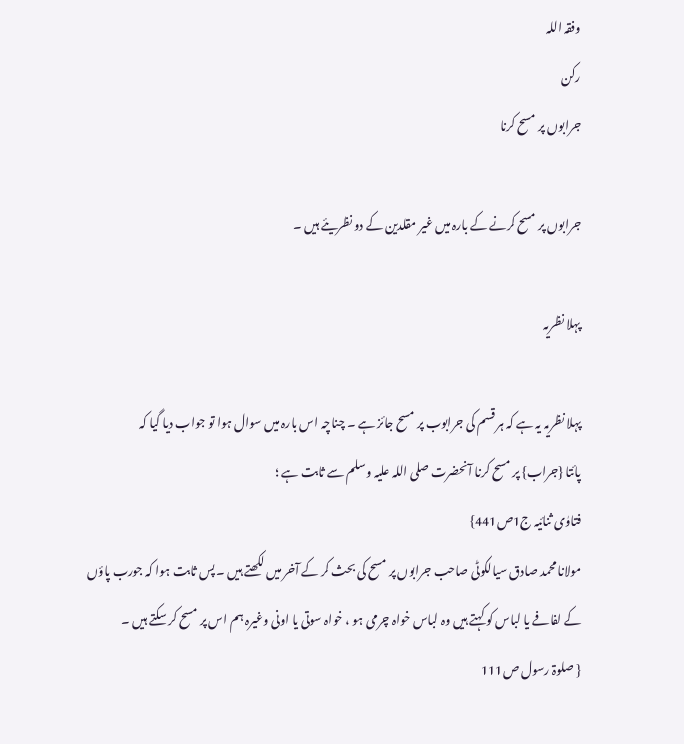وفقہ اللہ
رکن
جرابوں پر مسح کرنا

جرابوں پر مسح کرنے کے بارہ میں غیر مقلدین کے دو نظریئے ہیں ۔

پہلا نظریہ

پہلا نظریہ یہ ہے کہ ہر قسم کی جرابوب پر مسح جائز ہے ۔ چناچہ اس بارہ میں سوال ہوا تو جواب دیا گیا کہ
پائتا {جراب} پر مسح کرنا آنحضرت صلی اللہ علیہ وسلم سے ثابت ہے ؛
فتاوٰی ثنائیہ ج1ص441}
مولانا محمد صادق سیالکوٹی صاحب جرابوں پر مسح کی بحث کر کے آخر میں لکھتے ہیں ۔ پس ثابت ہوا کہ جورب پاؤں کے لفافے یا لباس کو کہتے ہیں وہ لباس خواہ چرمی ہو ، خواہ سوتی یا اونی وغیرہ ہم اس پر مسح کر سکتے ہیں ۔
{ صلوۃ رسول ص111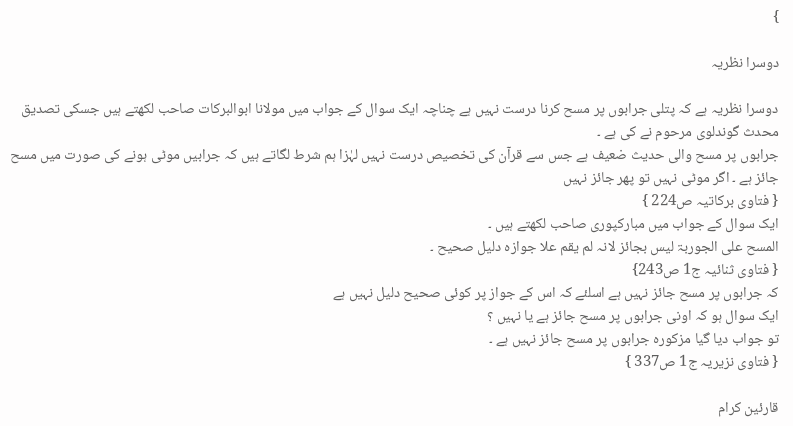}

دوسرا نظریہ

دوسرا نظریہ ہے کہ پتلی جرابوں پر مسح کرنا درست نہیں ہے چناچہ ایک سوال کے جواب میں مولانا ابوالبرکات صاحب لکھتے ہیں جسکی تصدیق محدث گوندلوی مرحوم نے کی ہے ۔
جرابوں پر مسح والی حدیث ضعیف ہے جس سے قرآن کی تخصیص درست نہیں لہٰزا ہم شرط لگاتے ہیں کہ جرابیں موٹی ہونے کی صورت میں مسح جائز ہے ۔ اگر موٹی نہیں تو پھر جائز نہیں
{ فتاوی برکاتیہ ص224 }
ایک سوال کے جواب میں مبارکپوری صاحب لکھتے ہیں ۔
المسح علی الجوربۃ لیس بجائز لانہ لم یقم علا جوازہ دلیل صحیح ۔
{ فتاوی ثنائیہ ج1 ص243}
کہ جرابوں پر مسح جائز نہیں ہے اسلئے کہ اس کے جواز پر کوئی صحیح دلیل نہیں ہے
ایک سوال ہو کہ اونی جرابوں پر مسح جائز ہے یا نہیں ؟
تو جواب دیا گیا مزکورہ جرابوں پر مسح جائز نہیں ہے ۔
{ فتاوی نزیریہ ج1 ص337 }

قارئین کرام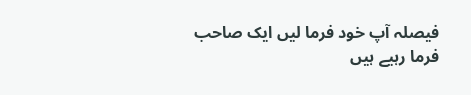فیصلہ آپ خود فرما لیں ایک صاحب فرما رہیے ہیں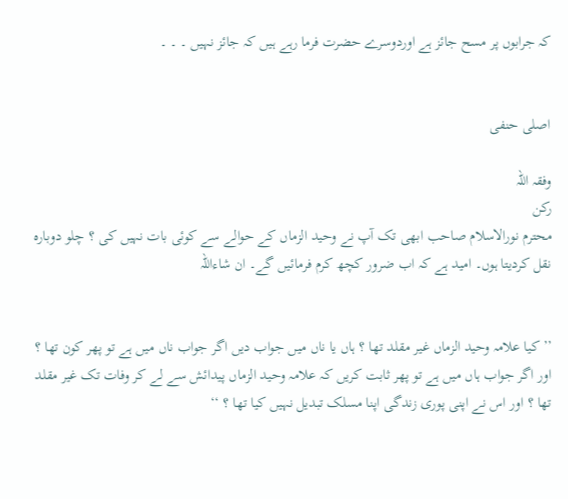کہ جرابوں پر مسح جائز ہے اوردوسرے حضرت فرما رہے ہیں کہ جائز نہیں ۔ ۔ ۔


اصلی حنفی

وفقہ اللہ
رکن
محترم نورالاسلام صاحب ابھی تک آپ نے وحید الزماں کے حوالے سے کوئی بات نہیں کی ؟ چلو دوبارہ نقل کردیتا ہوں۔ امید ہے کہ اب ضرور کچھ کرم فرمائیں گے۔ ان شاءاللہ


’’ کیا علامہ وحید الزماں غیر مقلد تھا ؟ ہاں یا ناں میں جواب دیں اگر جواب ناں میں ہے تو پھر کون تھا ؟ اور اگر جواب ہاں میں ہے تو پھر ثابت کریں کہ علامہ وحید الزماں پیدائش سے لے کر وفات تک غیر مقلد تھا ؟ اور اس نے اپنی پوری زندگی اپنا مسلک تبدیل نہیں کیا تھا ؟ ‘‘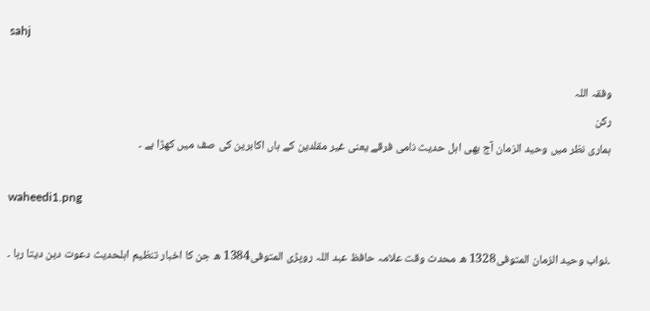sahj

وفقہ اللہ
رکن
ہماری نظر میں وحید الزمان آج بھی اہل حدیث نامی فرقے یعنی غیر مقلدین کے ہاں اکابرین کی صف میں کھڑا ہے ۔

waheedi1.png

۔نواب وحید الزمان المتوفی1328 ھ محدث وقت علامہ حافظ عبد اللہ روپڑی المتوفی1384 ھ جن کا اخبار تنظیم اہلحدیث دعوت دین دیتا رہا ۔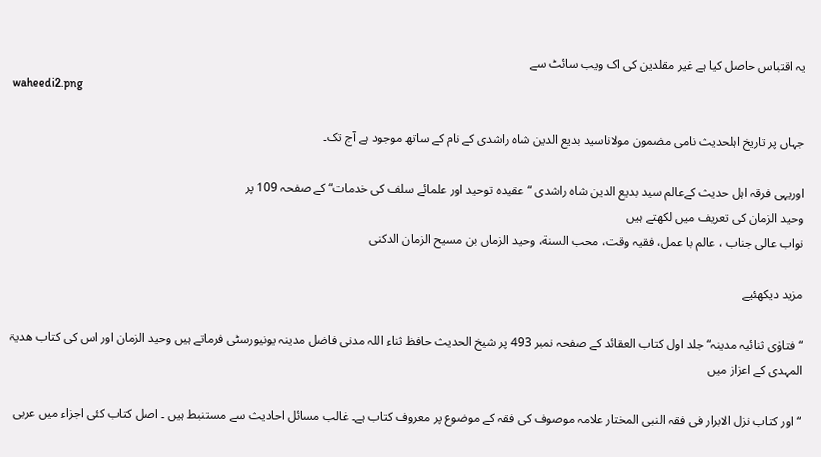یہ اقتباس حاصل کیا ہے غیر مقلدین کی اک ویب سائٹ سے
waheedi2.png

جہاں پر تاریخ اہلحدیث نامی مضمون مولاناسید بدیع الدین شاہ راشدی کے نام کے ساتھ موجود ہے آج تک۔

اوریہی فرقہ اہل حدیث کےعالم سید بدیع الدین شاہ راشدی “عقیدہ توحید اور علمائے سلف کی خدمات“ کے صفحہ 109 پر
وحید الزمان کی تعریف میں لکھتے ہیں
نواب عالی جناب ، عالم با عمل، فقیہ وقت، محب السنة، وحید الزماں بن مسیح الزمان الدکنی

مزید دیکھئیے

“فتاوٰی ثنائیہ مدینہ“ جلد اول کتاب العقائد کے صفحہ نمبر 493 پر شیخ الحدیث حافظ ثناء اللہ مدنی فاضل مدینہ یونیورسٹی فرماتے ہیں وحید الزمان اور اس کی کتاب ھدیۃ المہدی کے اعزاز میں

“اور کتاب نزل الابرار فی فقہ النبی المختار علامہ موصوف کی فقہ کے موضوع پر معروف کتاب ہے۔ غالب مسائل احادیث سے مستنبط ہیں ۔ اصل کتاب کئی اجزاء میں عربی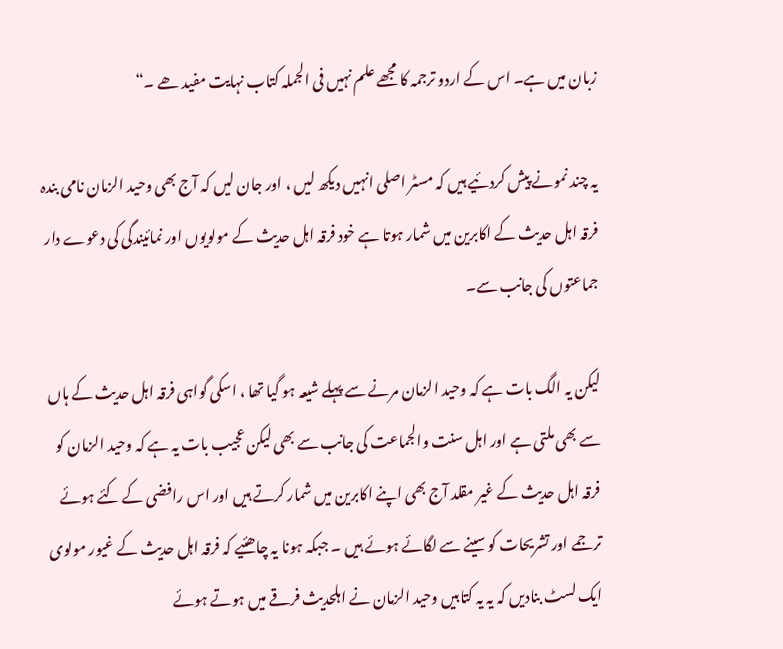زبان میں ہے۔ اس کے اردو ترجمہ کا مجھے علم نہیں فی الجملہ کتاب نہایت مفید ھے ۔“

یہ چند نمونے پیش کردئیے ہیں کہ مسٹر اصلی انہیں دیکھ لیں ، اور جان لیں کہ آج بھی وحید الزمان نامی بندہ فرقہ اہل حدیث کے اکابرین میں شمار ہوتا ہے خود فرقہ اہل حدیث کے مولویوں اور نمائیندگی کی دعوے دار جماعتوں کی جانب سے۔

لیکن یہ الگ بات ہے کہ وحید الزمان مرنے سے پہلے شیعہ ہو گیا تھا ، اسکی گواہی فرقہ اہل حدیث کے ہاں سے بھی ملتی ہے اور اہل سنت والجماعت کی جانب سے بھی لیکن عجیب بات یہ ہے کہ وحید الزمان کو فرقہ اہل حدیث کے غیر مقلد آج بھی اپنے اکابرین میں شمار کرتے ہیں اور اس رافضی کے کئے ہوئے ترجمے اور تشریحات کو سینے سے لگائے ہوئے ہیں ۔ جبکہ ہونا یہ چاھئیے کہ فرقہ اہل حدیث کے غیور مولوی ایک لسٹ بنادیں کہ یہ یہ کتابیں وحید الزمان نے اہلحدیث فرقے میں ہوتے ہوئے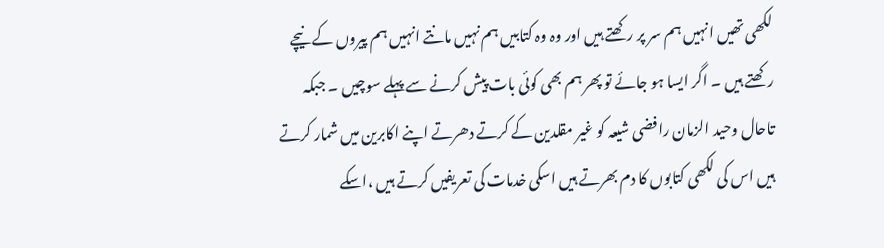لکھی تھیں انہیں ہم سر پر رکھتے ہیں اور وہ وہ کتابیں ہم نہیں مانتے انہیں ہم پیروں کے نیچے رکھتے ہیں ۔ اگر ایسا ہو جائے تو پھر ہم بھی کوئی بات پیش کرنے سے پہلے سوچیں ۔ جبکہ تاحال وحید الزمان رافضی شیعہ کو غیر مقلدین کے کرتے دھرتے اپنے اکابرین میں شمار کرتے ہیں اس کی لکھی کتابوں کا دم بھرتے ہیں اسکی خدمات کی تعریفیں کرتے ہیں ،اسکے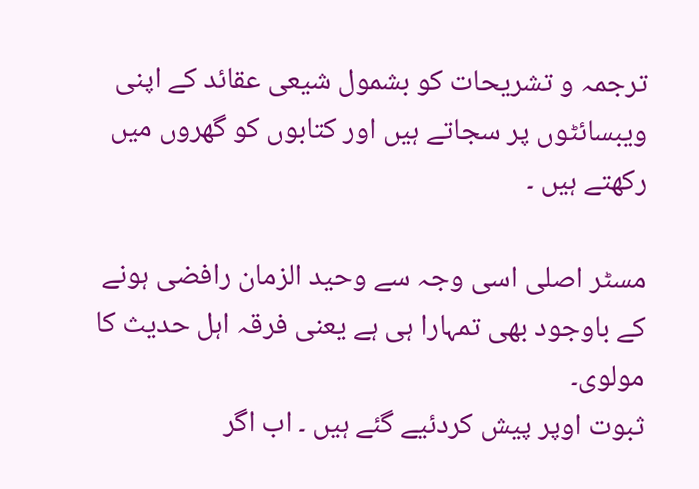ترجمہ و تشریحات کو بشمول شیعی عقائد کے اپنی ویبسائٹوں پر سجاتے ہیں اور کتابوں کو گھروں میں رکھتے ہیں ۔

مسٹر اصلی اسی وجہ سے وحید الزمان رافضی ہونے کے باوجود بھی تمہارا ہی ہے یعنی فرقہ اہل حدیث کا مولوی۔
ثبوت اوپر پیش کردئیے گئے ہیں ۔ اب اگر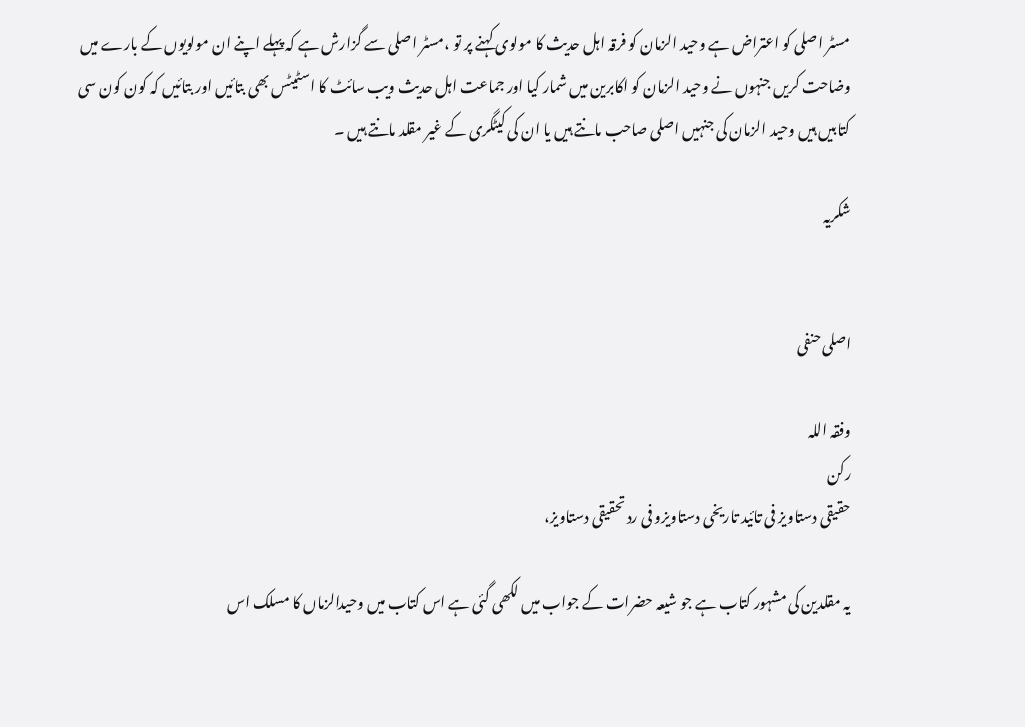مسٹر اصلی کو اعتراض ہے وحید الزمان کو فرقہ اہل حدیث کا مولوی کہنے پر تو ،مسٹر اصلی سے گزارش ہے کہ پہلے اپنے ان مولویوں کے بارے میں وضاحت کریں جنہوں نے وحید الزمان کو اکابرین میں شمار کیا اور جماعت اہل حدیث ویب سائٹ کا اسٹیٹس بھی بتائیں اور بتائیں کہ کون کون سی کتابیں ہیں وحید الزمان کی جنہیں اصلی صاحب مانتے ہیں یا ان کی کیٹگری کے غیر مقلد مانتے ہیں ۔

شکریہ


اصلی حنفی

وفقہ اللہ
رکن
حقیقی دستاویز فی تائید تاریخی دستاویزو فی رد تحقیقی دستاویز،

یہ مقلدین کی مشہور کتاب ہے جو شیعہ حضرات کے جواب میں لکھی گئی ہے اس کتاب میں وحیدالزماں کا مسلک اس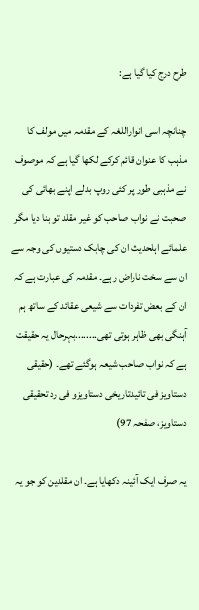طرح درج کیا گیا ہے:

چنانچہ اسی انواراللغہ کے مقدمہ میں مولف کا مذہب کا عنوان قائم کرکے لکھا گیا ہے کہ موصوف نے مذہبی طور پر کئی روپ بدلے اپنے بھائی کی صحبت نے نواب صاحب کو غیر مقلد تو بنا دیا مگر علمائے اہلحدیث ان کی چابک دستیوں کی وجہ سے ان سے سخت ناراض رہے۔ مقدمہ کی عبارت ہے کہ ان کے بعض تفردات سے شیعی عقائد کے ساتھ ہم آہنگی بھی ظاہر ہوتی تھی........بہرحال یہ حقیقت ہے کہ نواب صاحب شیعہ ہوگئے تھے۔ (حقیقی دستاویز فی تائیدتاریخی دستاویزو فی رد تحقیقی دستاویز، صفحہ 97)

یہ صرف ایک آئینہ دکھایا ہے۔ ان مقلدین کو جو یہ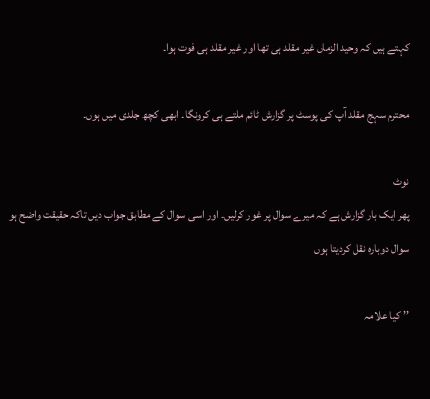کہتے ہیں کہ وحید الزماں غیر مقلد ہی تھا اور غیر مقلد ہی فوت ہوا۔

محترم سہج مقلد آپ کی پوسٹ پر گزارش ٹائم ملتے ہی کرونگا۔ ابھی کچھ جلدی میں ہوں۔

نوٹ
پھر ایک بار گزارش ہے کہ میرے سوال پر غور کرلیں۔ اور اسی سوال کے مطابق جواب دیں تاکہ حقیقت واضح ہو سوال دوبارہ نقل کردیتا ہوں

’’ کیا علامہ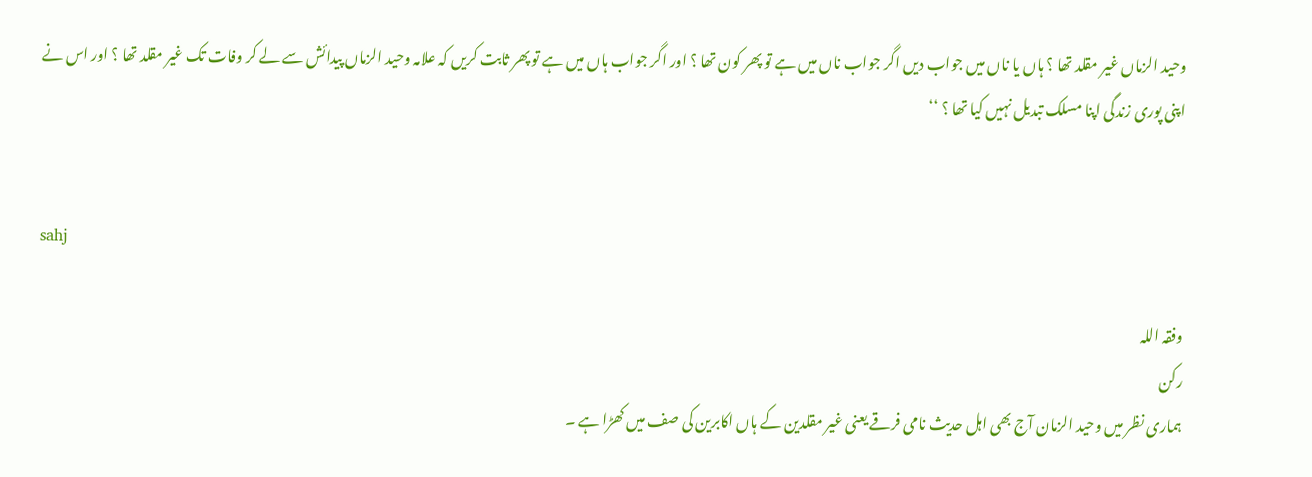وحید الزماں غیر مقلد تھا ؟ ہاں یا ناں میں جواب دیں اگر جواب ناں میں ہے تو پھر کون تھا ؟ اور اگر جواب ہاں میں ہے تو پھر ثابت کریں کہ علامہ وحید الزماں پیدائش سے لے کر وفات تک غیر مقلد تھا ؟ اور اس نے اپنی پوری زندگی اپنا مسلک تبدیل نہیں کیا تھا ؟ ‘‘


sahj

وفقہ اللہ
رکن
ہماری نظر میں وحید الزمان آج بھی اہل حدیث نامی فرقے یعنی غیر مقلدین کے ہاں اکابرین کی صف میں کھڑا ہے ۔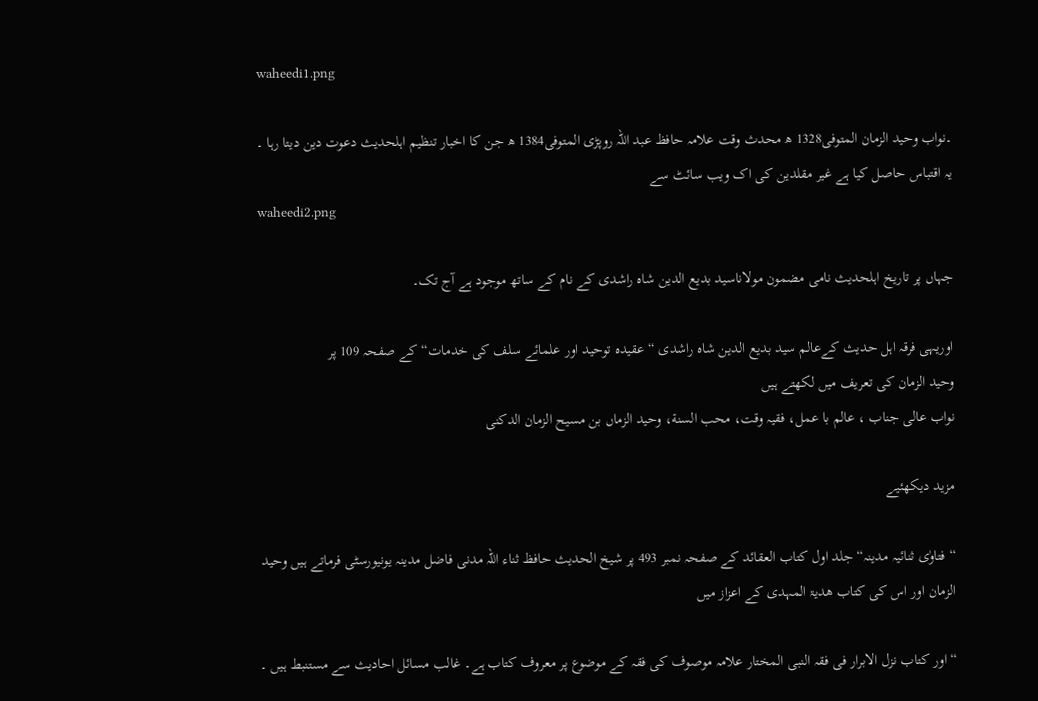waheedi1.png

۔نواب وحید الزمان المتوفی1328 ھ محدث وقت علامہ حافظ عبد اللہ روپڑی المتوفی1384 ھ جن کا اخبار تنظیم اہلحدیث دعوت دین دیتا رہا ۔
یہ اقتباس حاصل کیا ہے غیر مقلدین کی اک ویب سائٹ سے
waheedi2.png

جہاں پر تاریخ اہلحدیث نامی مضمون مولاناسید بدیع الدین شاہ راشدی کے نام کے ساتھ موجود ہے آج تک۔

اوریہی فرقہ اہل حدیث کےعالم سید بدیع الدین شاہ راشدی “عقیدہ توحید اور علمائے سلف کی خدمات“ کے صفحہ 109 پر
وحید الزمان کی تعریف میں لکھتے ہیں
نواب عالی جناب ، عالم با عمل، فقیہ وقت، محب السنة، وحید الزماں بن مسیح الزمان الدکنی

مزید دیکھئیے

“فتاوٰی ثنائیہ مدینہ“ جلد اول کتاب العقائد کے صفحہ نمبر 493 پر شیخ الحدیث حافظ ثناء اللہ مدنی فاضل مدینہ یونیورسٹی فرماتے ہیں وحید الزمان اور اس کی کتاب ھدیۃ المہدی کے اعزاز میں

“اور کتاب نزل الابرار فی فقہ النبی المختار علامہ موصوف کی فقہ کے موضوع پر معروف کتاب ہے۔ غالب مسائل احادیث سے مستنبط ہیں ۔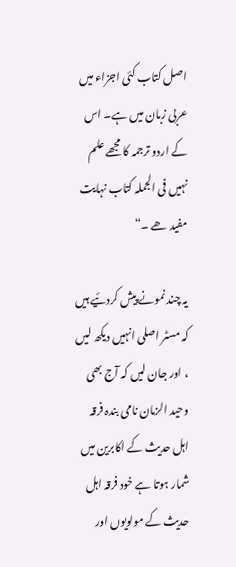اصل کتاب کئی اجزاء میں عربی زبان میں ہے۔ اس کے اردو ترجمہ کا مجھے علم نہیں فی الجملہ کتاب نہایت مفید ھے ۔“

یہ چند نمونے پیش کردئیے ہیں کہ مسٹر اصلی انہیں دیکھ لیں ، اور جان لیں کہ آج بھی وحید الزمان نامی بندہ فرقہ اہل حدیث کے اکابرین میں شمار ہوتا ہے خود فرقہ اہل حدیث کے مولویوں اور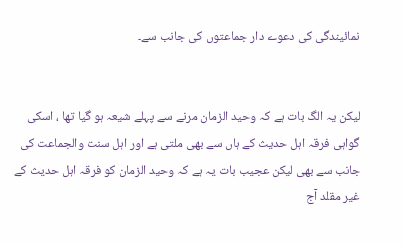نمائیندگی کی دعوے دار جماعتوں کی جانب سے۔


لیکن یہ الگ بات ہے کہ وحید الزمان مرنے سے پہلے شیعہ ہو گیا تھا ، اسکی گواہی فرقہ اہل حدیث کے ہاں سے بھی ملتی ہے اور اہل سنت والجماعت کی جانب سے بھی لیکن عجیب بات یہ ہے کہ وحید الزمان کو فرقہ اہل حدیث کے غیر مقلد آج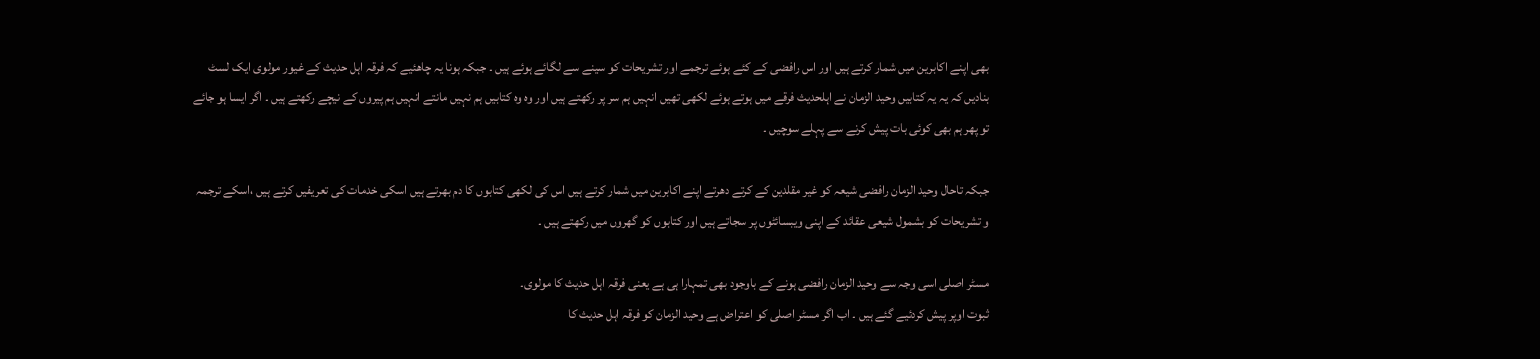بھی اپنے اکابرین میں شمار کرتے ہیں اور اس رافضی کے کئے ہوئے ترجمے اور تشریحات کو سینے سے لگائے ہوئے ہیں ۔ جبکہ ہونا یہ چاھئیے کہ فرقہ اہل حدیث کے غیور مولوی ایک لسٹ بنادیں کہ یہ یہ کتابیں وحید الزمان نے اہلحدیث فرقے میں ہوتے ہوئے لکھی تھیں انہیں ہم سر پر رکھتے ہیں اور وہ وہ کتابیں ہم نہیں مانتے انہیں ہم پیروں کے نیچے رکھتے ہیں ۔ اگر ایسا ہو جائے تو پھر ہم بھی کوئی بات پیش کرنے سے پہلے سوچیں ۔

جبکہ تاحال وحید الزمان رافضی شیعہ کو غیر مقلدین کے کرتے دھرتے اپنے اکابرین میں شمار کرتے ہیں اس کی لکھی کتابوں کا دم بھرتے ہیں اسکی خدمات کی تعریفیں کرتے ہیں ،اسکے ترجمہ و تشریحات کو بشمول شیعی عقائد کے اپنی ویبسائٹوں پر سجاتے ہیں اور کتابوں کو گھروں میں رکھتے ہیں ۔

مسٹر اصلی اسی وجہ سے وحید الزمان رافضی ہونے کے باوجود بھی تمہارا ہی ہے یعنی فرقہ اہل حدیث کا مولوی۔
ثبوت اوپر پیش کردئیے گئے ہیں ۔ اب اگر مسٹر اصلی کو اعتراض ہے وحید الزمان کو فرقہ اہل حدیث کا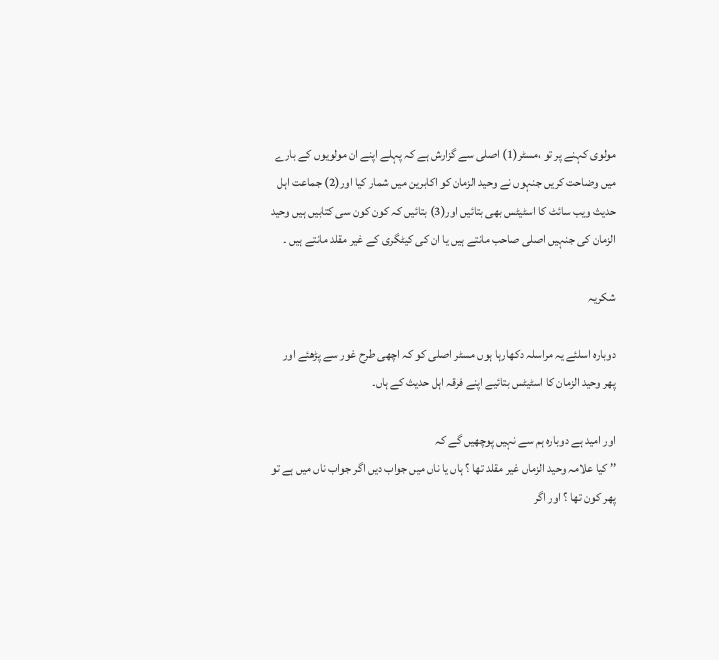مولوی کہنے پر تو ،مسٹر(1) اصلی سے گزارش ہے کہ پہلے اپنے ان مولویوں کے بارے میں وضاحت کریں جنہوں نے وحید الزمان کو اکابرین میں شمار کیا اور(2) جماعت اہل حدیث ویب سائٹ کا اسٹیٹس بھی بتائیں اور(3) بتائیں کہ کون کون سی کتابیں ہیں وحید الزمان کی جنہیں اصلی صاحب مانتے ہیں یا ان کی کیٹگری کے غیر مقلد مانتے ہیں ۔

شکریہ

دوبارہ اسلئے یہ مراسلہ دکھارہا ہوں مسٹر اصلی کو کہ اچھی طرح غور سے پڑھئے اور پھر وحید الزمان کا اسٹیٹس بتائیے اپنے فرقہ اہل حدیث کے ہاں۔

اور امید ہے دوبارہ ہم سے نہیں پوچھیں گے کہ
’’ کیا علامہ وحید الزماں غیر مقلد تھا ؟ ہاں یا ناں میں جواب دیں اگر جواب ناں میں ہے تو پھر کون تھا ؟ اور اگر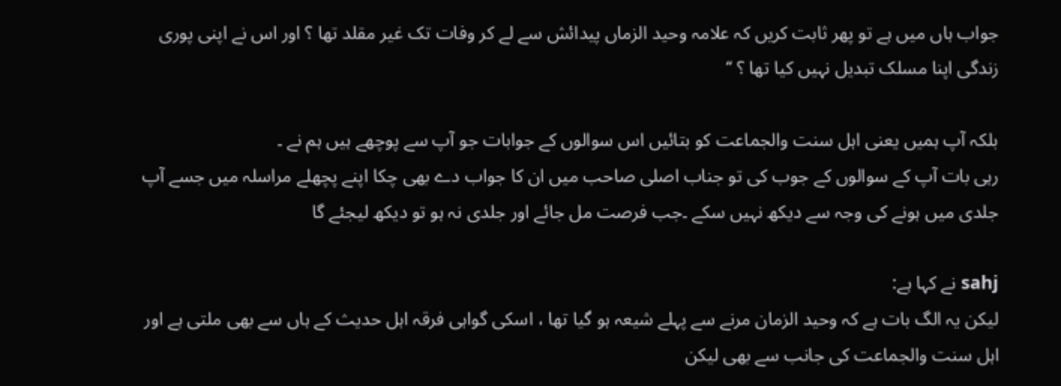جواب ہاں میں ہے تو پھر ثابت کریں کہ علامہ وحید الزماں پیدائش سے لے کر وفات تک غیر مقلد تھا ؟ اور اس نے اپنی پوری زندگی اپنا مسلک تبدیل نہیں کیا تھا ؟ ‘‘

بلکہ آپ ہمیں یعنی اہل سنت والجماعت کو بتائیں اس سوالوں کے جوابات جو آپ سے پوچھے ہیں ہم نے ۔
رہی بات آپ کے سوالوں کے جوب کی تو جناب اصلی صاحب میں ان کا جواب دے بھی چکا اپنے پچھلے مراسلہ میں جسے آپ جلدی میں ہونے کی وجہ سے دیکھ نہیں سکے ۔جب فرصت مل جائے اور جلدی نہ ہو تو دیکھ لیجئے گا

sahj نے کہا ہے:
لیکن یہ الگ بات ہے کہ وحید الزمان مرنے سے پہلے شیعہ ہو گیا تھا ، اسکی گواہی فرقہ اہل حدیث کے ہاں سے بھی ملتی ہے اور اہل سنت والجماعت کی جانب سے بھی لیکن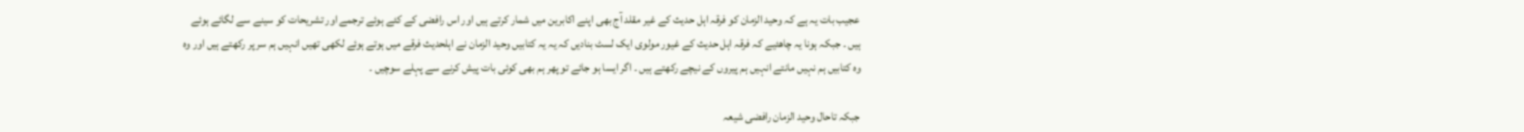عجیب بات یہ ہے کہ وحید الزمان کو فرقہ اہل حدیث کے غیر مقلد آج بھی اپنے اکابرین میں شمار کرتے ہیں اور اس رافضی کے کئے ہوئے ترجمے اور تشریحات کو سینے سے لگائے ہوئے ہیں ۔ جبکہ ہونا یہ چاھئیے کہ فرقہ اہل حدیث کے غیور مولوی ایک لسٹ بنادیں کہ یہ یہ کتابیں وحید الزمان نے اہلحدیث فرقے میں ہوتے ہوئے لکھی تھیں انہیں ہم سر پر رکھتے ہیں اور وہ وہ کتابیں ہم نہیں مانتے انہیں ہم پیروں کے نیچے رکھتے ہیں ۔ اگر ایسا ہو جائے تو پھر ہم بھی کوئی بات پیش کرنے سے پہلے سوچیں ۔

جبکہ تاحال وحید الزمان رافضی شیعہ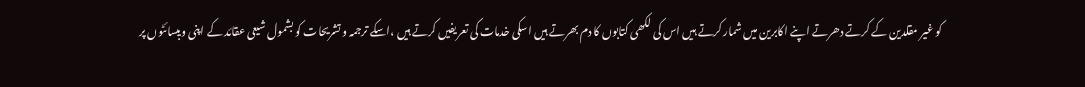کو غیر مقلدین کے کرتے دھرتے اپنے اکابرین میں شمار کرتے ہیں اس کی لکھی کتابوں کا دم بھرتے ہیں اسکی خدمات کی تعریفیں کرتے ہیں ،اسکے ترجمہ و تشریحات کو بشمول شیعی عقائد کے اپنی ویبسائٹوں پر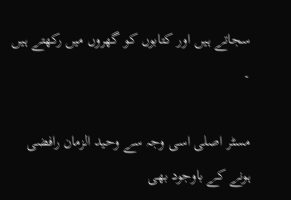سجاتے ہیں اور کتابوں کو گھروں میں رکھتے ہیں ۔

مسٹر اصلی اسی وجہ سے وحید الزمان رافضی ہونے کے باوجود بھی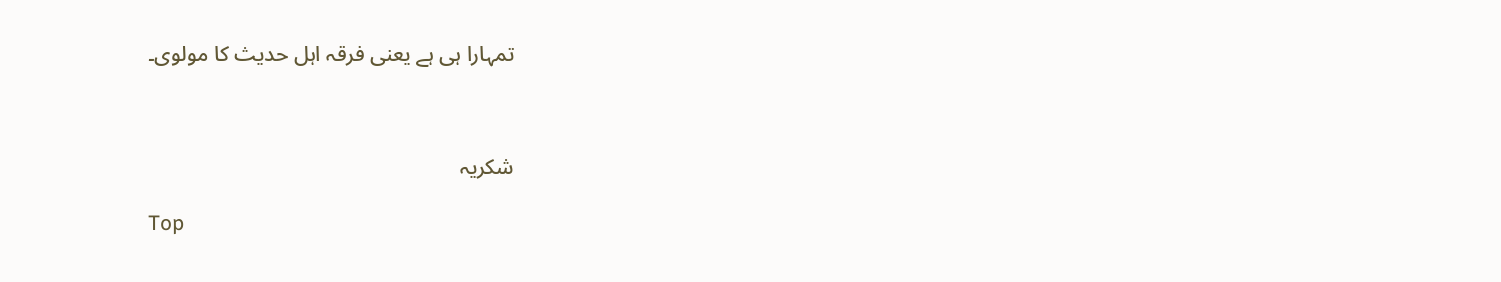تمہارا ہی ہے یعنی فرقہ اہل حدیث کا مولوی۔



شکریہ

Top